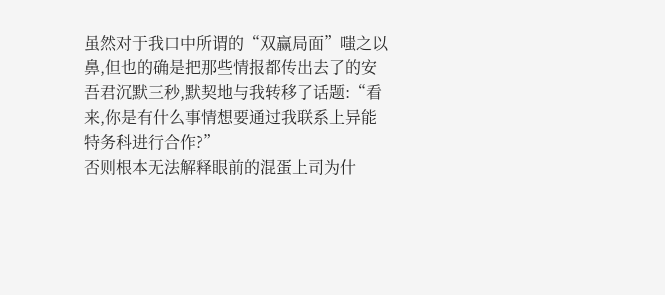虽然对于我口中所谓的“双赢局面”嗤之以鼻,但也的确是把那些情报都传出去了的安吾君沉默三秒,默契地与我转移了话题:“看来,你是有什么事情想要通过我联系上异能特务科进行合作?”
否则根本无法解释眼前的混蛋上司为什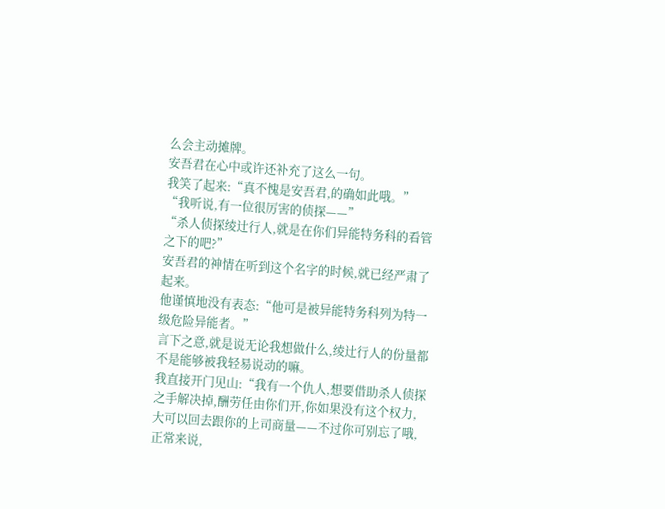么会主动摊牌。
安吾君在心中或许还补充了这么一句。
我笑了起来:“真不愧是安吾君,的确如此哦。”
“我听说,有一位很厉害的侦探——”
“杀人侦探绫辻行人,就是在你们异能特务科的看管之下的吧?”
安吾君的神情在听到这个名字的时候,就已经严肃了起来。
他谨慎地没有表态:“他可是被异能特务科列为特一级危险异能者。”
言下之意,就是说无论我想做什么,绫辻行人的份量都不是能够被我轻易说动的嘛。
我直接开门见山:“我有一个仇人,想要借助杀人侦探之手解决掉,酬劳任由你们开,你如果没有这个权力,大可以回去跟你的上司商量——不过你可别忘了哦,正常来说,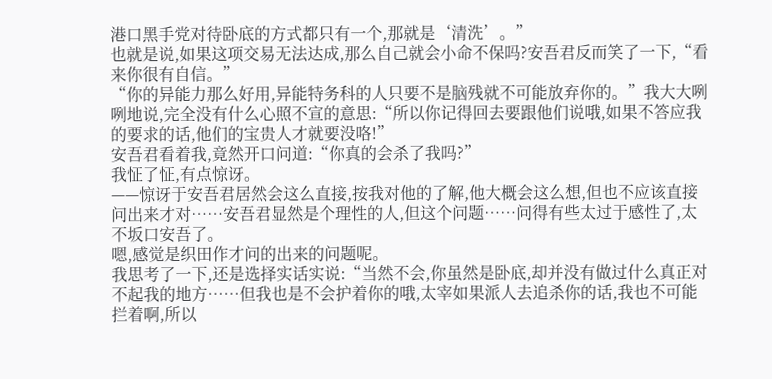港口黑手党对待卧底的方式都只有一个,那就是‘清洗’。”
也就是说,如果这项交易无法达成,那么自己就会小命不保吗?安吾君反而笑了一下,“看来你很有自信。”
“你的异能力那么好用,异能特务科的人只要不是脑残就不可能放弃你的。”我大大咧咧地说,完全没有什么心照不宣的意思:“所以你记得回去要跟他们说哦,如果不答应我的要求的话,他们的宝贵人才就要没咯!”
安吾君看着我,竟然开口问道:“你真的会杀了我吗?”
我怔了怔,有点惊讶。
——惊讶于安吾君居然会这么直接,按我对他的了解,他大概会这么想,但也不应该直接问出来才对……安吾君显然是个理性的人,但这个问题……问得有些太过于感性了,太不坂口安吾了。
嗯,感觉是织田作才问的出来的问题呢。
我思考了一下,还是选择实话实说:“当然不会,你虽然是卧底,却并没有做过什么真正对不起我的地方……但我也是不会护着你的哦,太宰如果派人去追杀你的话,我也不可能拦着啊,所以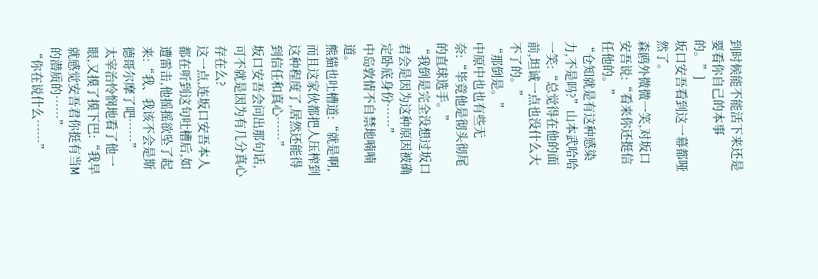到时候能不能活下来还是要看你自己的本事的。”]
坂口安吾看到这一幕都哑然了。
森鸥外微微一笑,对坂口安吾说:“看来你还挺信任他的。”
“仓知就是有这种感染力,不是吗?”山本武哈哈一笑:“总觉得在他的面前,坦诚一点也没什么大不了的。”
“那倒是。”
中原中也也有些无奈:“毕竟他是彻头彻尾的直球选手。”
“我倒是完全没想过坂口君会是因为这种原因被确定卧底身份……”
中岛敦情不自禁地喃喃道。
熊猫也吐槽道:“就是啊,而且这家伙都把人压榨到这种程度了,居然还能得到信任和真心……”
坂口安吾会问出那句话,可不就是因为有几分真心存在么?
这一点,连坂口安吾本人都在听到这句吐槽后,如遭雷击,他摇摇欲坠了起来:“我、我该不会是斯德哥尔摩了吧……”
太宰治怜悯地看了他一眼,又摸了摸下巴:“我早就感觉安吾君你挺有当M的潜质的……”
“你在说什么……”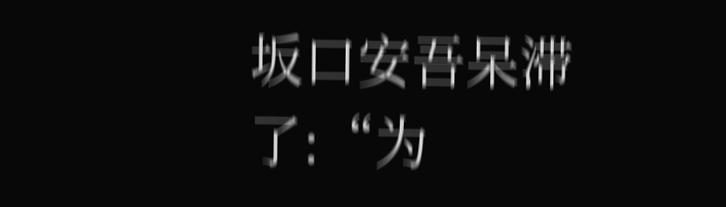坂口安吾呆滞了:“为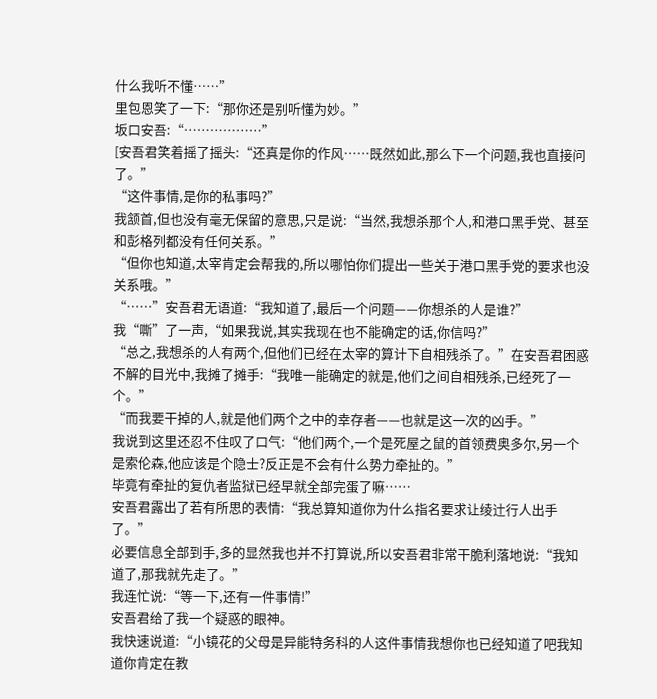什么我听不懂……”
里包恩笑了一下:“那你还是别听懂为妙。”
坂口安吾:“………………”
[安吾君笑着摇了摇头:“还真是你的作风……既然如此,那么下一个问题,我也直接问了。”
“这件事情,是你的私事吗?”
我颔首,但也没有毫无保留的意思,只是说:“当然,我想杀那个人,和港口黑手党、甚至和彭格列都没有任何关系。”
“但你也知道,太宰肯定会帮我的,所以哪怕你们提出一些关于港口黑手党的要求也没关系哦。”
“……”安吾君无语道:“我知道了,最后一个问题——你想杀的人是谁?”
我“嘶”了一声,“如果我说,其实我现在也不能确定的话,你信吗?”
“总之,我想杀的人有两个,但他们已经在太宰的算计下自相残杀了。”在安吾君困惑不解的目光中,我摊了摊手:“我唯一能确定的就是,他们之间自相残杀,已经死了一个。”
“而我要干掉的人,就是他们两个之中的幸存者——也就是这一次的凶手。”
我说到这里还忍不住叹了口气:“他们两个,一个是死屋之鼠的首领费奥多尔,另一个是索伦森,他应该是个隐士?反正是不会有什么势力牵扯的。”
毕竟有牵扯的复仇者监狱已经早就全部完蛋了嘛……
安吾君露出了若有所思的表情:“我总算知道你为什么指名要求让绫辻行人出手了。”
必要信息全部到手,多的显然我也并不打算说,所以安吾君非常干脆利落地说:“我知道了,那我就先走了。”
我连忙说:“等一下,还有一件事情!”
安吾君给了我一个疑惑的眼神。
我快速说道:“小镜花的父母是异能特务科的人这件事情我想你也已经知道了吧我知道你肯定在教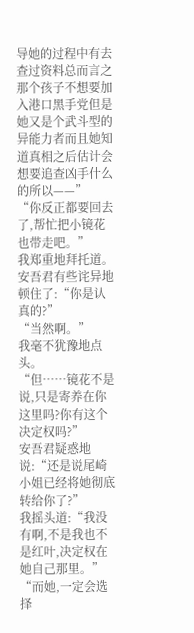导她的过程中有去查过资料总而言之那个孩子不想要加入港口黑手党但是她又是个武斗型的异能力者而且她知道真相之后估计会想要追查凶手什么的所以——”
“你反正都要回去了,帮忙把小镜花也带走吧。”
我郑重地拜托道。
安吾君有些诧异地顿住了:“你是认真的?”
“当然啊。”
我毫不犹豫地点头。
“但……镜花不是说,只是寄养在你这里吗?你有这个决定权吗?”
安吾君疑惑地说:“还是说尾崎小姐已经将她彻底转给你了?”
我摇头道:“我没有啊,不是我也不是红叶,决定权在她自己那里。”
“而她,一定会选择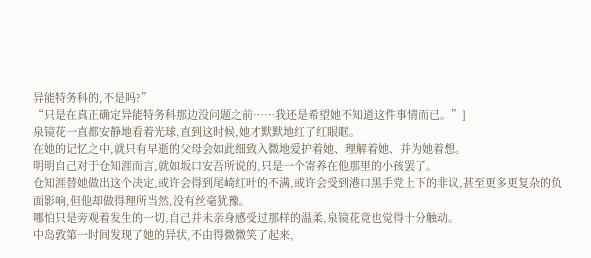异能特务科的,不是吗?”
“只是在真正确定异能特务科那边没问题之前……我还是希望她不知道这件事情而已。”]
泉镜花一直都安静地看着光球,直到这时候,她才默默地红了红眼眶。
在她的记忆之中,就只有早逝的父母会如此细致入微地爱护着她、理解着她、并为她着想。
明明自己对于仓知涯而言,就如坂口安吾所说的,只是一个寄养在他那里的小孩罢了。
仓知涯替她做出这个决定,或许会得到尾崎红叶的不满,或许会受到港口黑手党上下的非议,甚至更多更复杂的负面影响,但他却做得理所当然,没有丝毫犹豫。
哪怕只是旁观着发生的一切,自己并未亲身感受过那样的温柔,泉镜花竟也觉得十分触动。
中岛敦第一时间发现了她的异状,不由得微微笑了起来,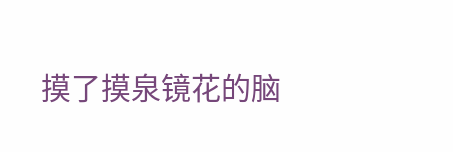摸了摸泉镜花的脑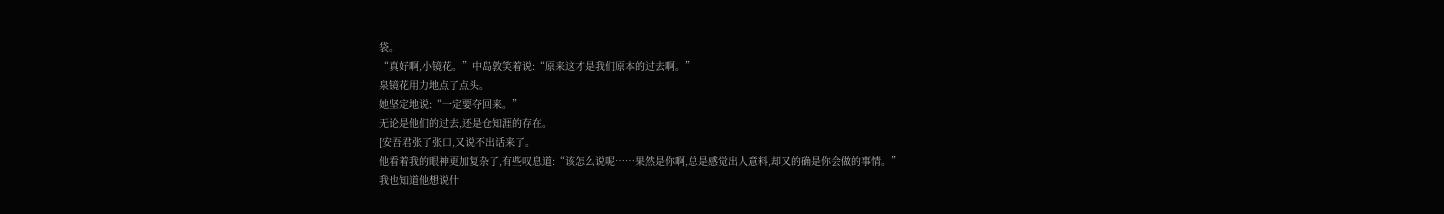袋。
“真好啊,小镜花。”中岛敦笑着说:“原来这才是我们原本的过去啊。”
泉镜花用力地点了点头。
她坚定地说:“一定要夺回来。”
无论是他们的过去,还是仓知涯的存在。
[安吾君张了张口,又说不出话来了。
他看着我的眼神更加复杂了,有些叹息道:“该怎么说呢……果然是你啊,总是感觉出人意料,却又的确是你会做的事情。”
我也知道他想说什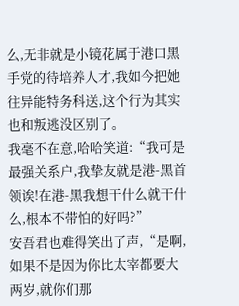么,无非就是小镜花属于港口黑手党的待培养人才,我如今把她往异能特务科送,这个行为其实也和叛逃没区别了。
我毫不在意,哈哈笑道:“我可是最强关系户,我挚友就是港-黑首领诶!在港-黑我想干什么就干什么,根本不带怕的好吗?”
安吾君也难得笑出了声,“是啊,如果不是因为你比太宰都要大两岁,就你们那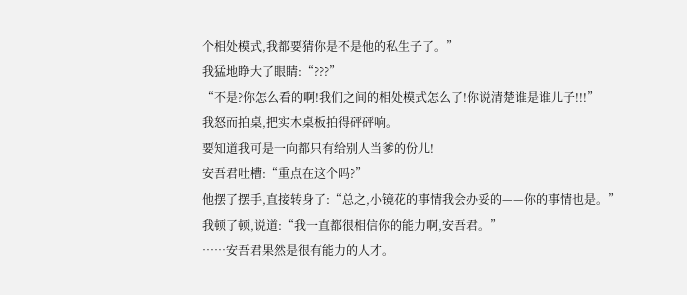个相处模式,我都要猜你是不是他的私生子了。”
我猛地睁大了眼睛:“???”
“不是?你怎么看的啊!我们之间的相处模式怎么了!你说清楚谁是谁儿子!!!”
我怒而拍桌,把实木桌板拍得砰砰响。
要知道我可是一向都只有给别人当爹的份儿!
安吾君吐槽:“重点在这个吗?”
他摆了摆手,直接转身了:“总之,小镜花的事情我会办妥的——你的事情也是。”
我顿了顿,说道:“我一直都很相信你的能力啊,安吾君。”
……安吾君果然是很有能力的人才。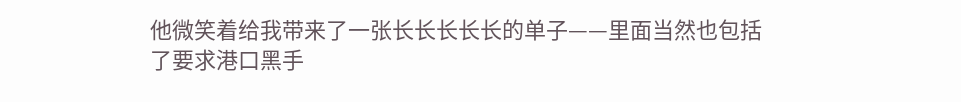他微笑着给我带来了一张长长长长长的单子——里面当然也包括了要求港口黑手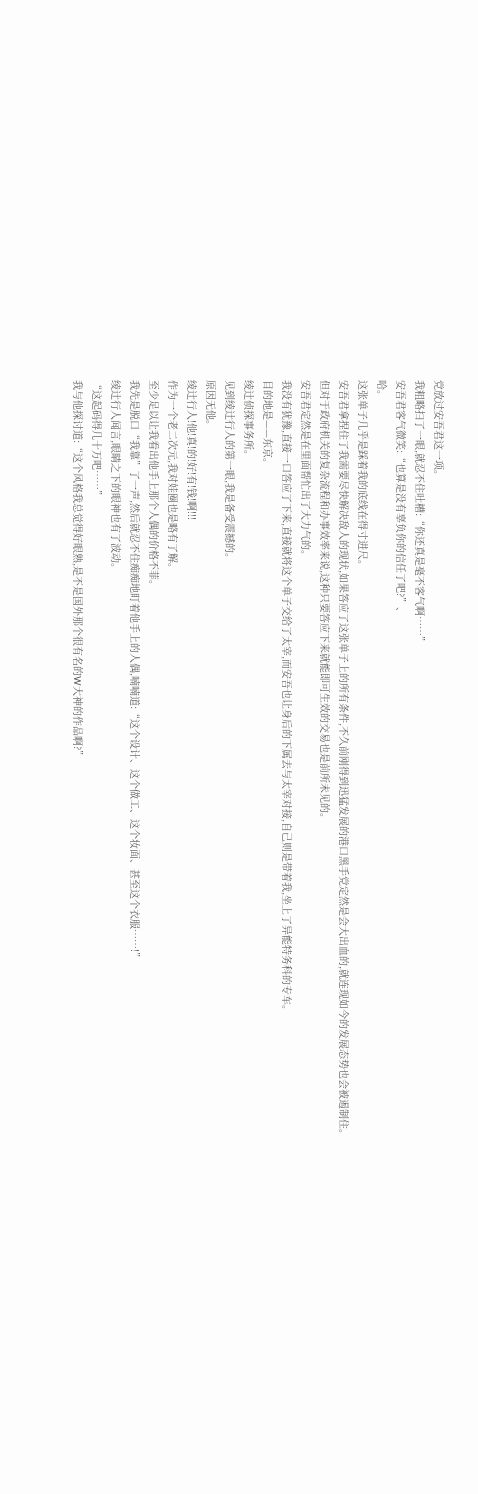党放过安吾君这一项。
我粗略扫了一眼,就忍不住吐槽:“你还真是毫不客气啊……”
安吾君客气微笑:“也算是没有辜负你的信任了吧?”、
哈。
这张单子几乎是踩着我的底线在得寸进尺。
安吾君拿捏住了我需要尽快解决敌人的现状,如果答应了这张单子上的所有条件,不久前刚得到迅猛发展的港口黑手党定然是会大出血的,就连现如今的发展态势也会被遏制住。
但对于政府机关的复杂流程和办事效率来说,这种只要答应下来就能即可生效的交易也是前所未见的。
安吾君定然是在里面帮忙出了大力气的。
我没有犹豫,直接一口答应了下来,直接就将这个单子交给了太宰,而安吾也让身后的下属去与太宰对接,自己则是带着我,坐上了异能特务科的专车。
目的地是——东京。
绫辻侦探事务所。
见到绫辻行人的第一眼,我是备受震撼的。
原因无他。
绫辻行人!他!真!的!好!有!钱!啊!!!
作为一个老二次元,我对娃圈也是略有了解。
至少足以让我看出他手上那个人偶的价格不菲。
我先是脱口“我靠”了一声,然后就忍不住痴痴地盯着他手上的人偶,喃喃道:“这个设计、这个做工、这个妆面、甚至这个衣服……!”
绫辻行人闻言,眼睛之下的眼神也有了波动。
“这起码得几十万吧……”
我与他探讨道:“这个风格我总觉得好眼熟,是不是国外那个很有名的W大神的作品啊?”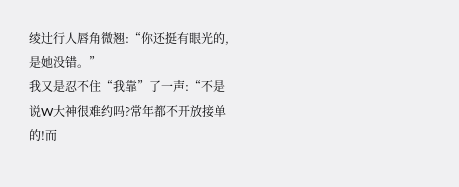绫辻行人唇角微翘:“你还挺有眼光的,是她没错。”
我又是忍不住“我靠”了一声:“不是说W大神很难约吗?常年都不开放接单的!而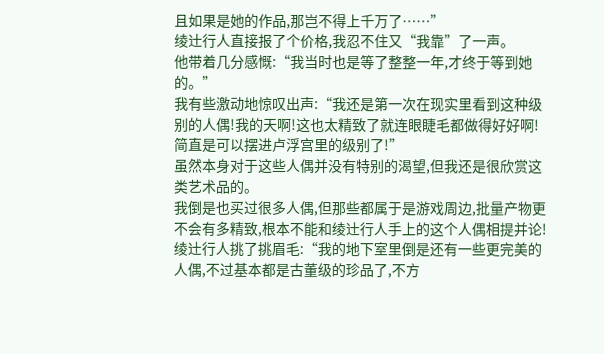且如果是她的作品,那岂不得上千万了……”
绫辻行人直接报了个价格,我忍不住又“我靠”了一声。
他带着几分感慨:“我当时也是等了整整一年,才终于等到她的。”
我有些激动地惊叹出声:“我还是第一次在现实里看到这种级别的人偶!我的天啊!这也太精致了就连眼睫毛都做得好好啊!简直是可以摆进卢浮宫里的级别了!”
虽然本身对于这些人偶并没有特别的渴望,但我还是很欣赏这类艺术品的。
我倒是也买过很多人偶,但那些都属于是游戏周边,批量产物更不会有多精致,根本不能和绫辻行人手上的这个人偶相提并论!
绫辻行人挑了挑眉毛:“我的地下室里倒是还有一些更完美的人偶,不过基本都是古董级的珍品了,不方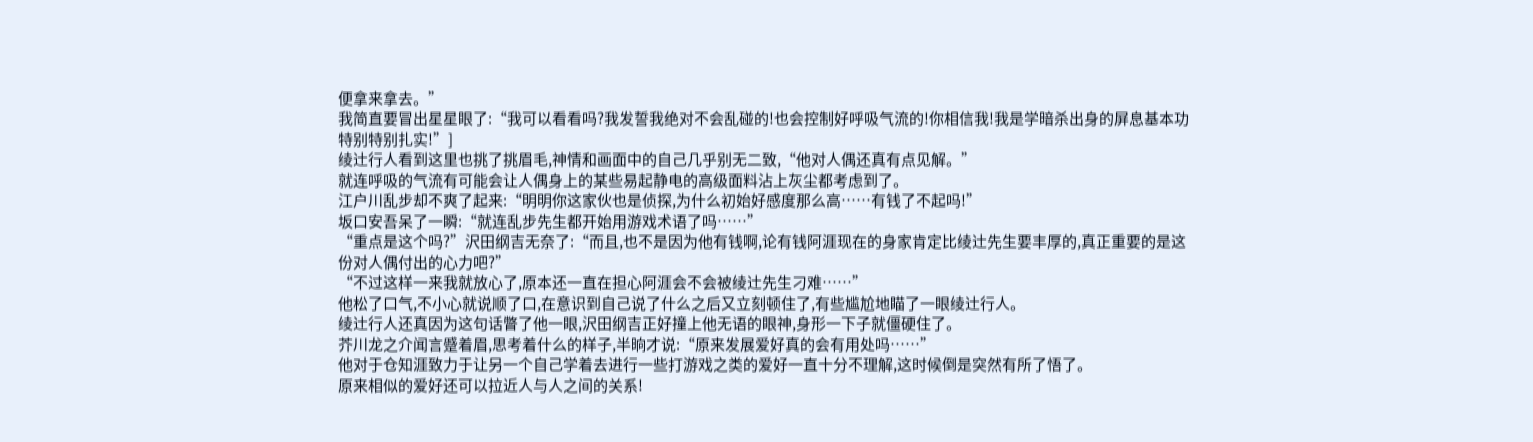便拿来拿去。”
我简直要冒出星星眼了:“我可以看看吗?我发誓我绝对不会乱碰的!也会控制好呼吸气流的!你相信我!我是学暗杀出身的屏息基本功特别特别扎实!”]
绫辻行人看到这里也挑了挑眉毛,神情和画面中的自己几乎别无二致,“他对人偶还真有点见解。”
就连呼吸的气流有可能会让人偶身上的某些易起静电的高级面料沾上灰尘都考虑到了。
江户川乱步却不爽了起来:“明明你这家伙也是侦探,为什么初始好感度那么高……有钱了不起吗!”
坂口安吾呆了一瞬:“就连乱步先生都开始用游戏术语了吗……”
“重点是这个吗?”沢田纲吉无奈了:“而且,也不是因为他有钱啊,论有钱阿涯现在的身家肯定比绫辻先生要丰厚的,真正重要的是这份对人偶付出的心力吧?”
“不过这样一来我就放心了,原本还一直在担心阿涯会不会被绫辻先生刁难……”
他松了口气,不小心就说顺了口,在意识到自己说了什么之后又立刻顿住了,有些尴尬地瞄了一眼绫辻行人。
绫辻行人还真因为这句话瞥了他一眼,沢田纲吉正好撞上他无语的眼神,身形一下子就僵硬住了。
芥川龙之介闻言蹙着眉,思考着什么的样子,半晌才说:“原来发展爱好真的会有用处吗……”
他对于仓知涯致力于让另一个自己学着去进行一些打游戏之类的爱好一直十分不理解,这时候倒是突然有所了悟了。
原来相似的爱好还可以拉近人与人之间的关系!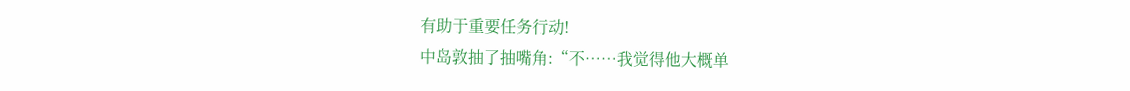有助于重要任务行动!
中岛敦抽了抽嘴角:“不……我觉得他大概单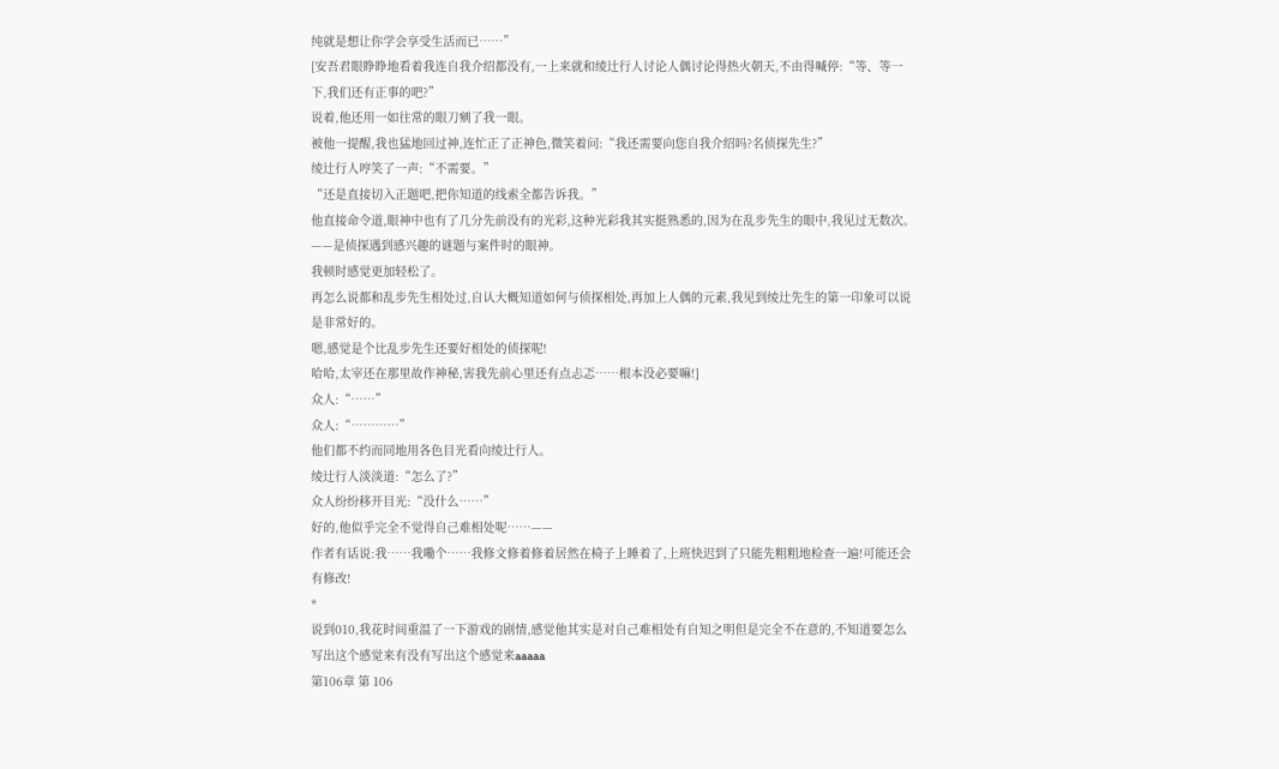纯就是想让你学会享受生活而已……”
[安吾君眼睁睁地看着我连自我介绍都没有,一上来就和绫辻行人讨论人偶讨论得热火朝天,不由得喊停:“等、等一下,我们还有正事的吧?”
说着,他还用一如往常的眼刀剜了我一眼。
被他一提醒,我也猛地回过神,连忙正了正神色,微笑着问:“我还需要向您自我介绍吗?名侦探先生?”
绫辻行人哼笑了一声:“不需要。”
“还是直接切入正题吧,把你知道的线索全都告诉我。”
他直接命令道,眼神中也有了几分先前没有的光彩,这种光彩我其实挺熟悉的,因为在乱步先生的眼中,我见过无数次。
——是侦探遇到感兴趣的谜题与案件时的眼神。
我顿时感觉更加轻松了。
再怎么说都和乱步先生相处过,自认大概知道如何与侦探相处,再加上人偶的元素,我见到绫辻先生的第一印象可以说是非常好的。
嗯,感觉是个比乱步先生还要好相处的侦探呢!
哈哈,太宰还在那里故作神秘,害我先前心里还有点忐忑……根本没必要嘛!]
众人:“……”
众人:“…………”
他们都不约而同地用各色目光看向绫辻行人。
绫辻行人淡淡道:“怎么了?”
众人纷纷移开目光:“没什么……”
好的,他似乎完全不觉得自己难相处呢……——
作者有话说:我……我嘞个……我修文修着修着居然在椅子上睡着了,上班快迟到了只能先粗粗地检查一遍!可能还会有修改!
*
说到010,我花时间重温了一下游戏的剧情,感觉他其实是对自己难相处有自知之明但是完全不在意的,不知道要怎么写出这个感觉来有没有写出这个感觉来aaaaa
第106章 第 106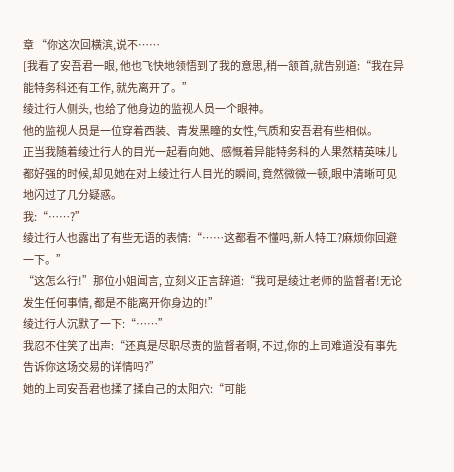章 “你这次回横滨,说不……
[我看了安吾君一眼, 他也飞快地领悟到了我的意思,稍一颔首,就告别道:“我在异能特务科还有工作, 就先离开了。”
绫辻行人侧头, 也给了他身边的监视人员一个眼神。
他的监视人员是一位穿着西装、青发黑瞳的女性,气质和安吾君有些相似。
正当我随着绫辻行人的目光一起看向她、感慨着异能特务科的人果然精英味儿都好强的时候,却见她在对上绫辻行人目光的瞬间, 竟然微微一顿,眼中清晰可见地闪过了几分疑惑。
我:“……?”
绫辻行人也露出了有些无语的表情:“……这都看不懂吗,新人特工?麻烦你回避一下。”
“这怎么行!”那位小姐闻言, 立刻义正言辞道:“我可是绫辻老师的监督者!无论发生任何事情, 都是不能离开你身边的!”
绫辻行人沉默了一下:“……”
我忍不住笑了出声:“还真是尽职尽责的监督者啊, 不过,你的上司难道没有事先告诉你这场交易的详情吗?”
她的上司安吾君也揉了揉自己的太阳穴:“可能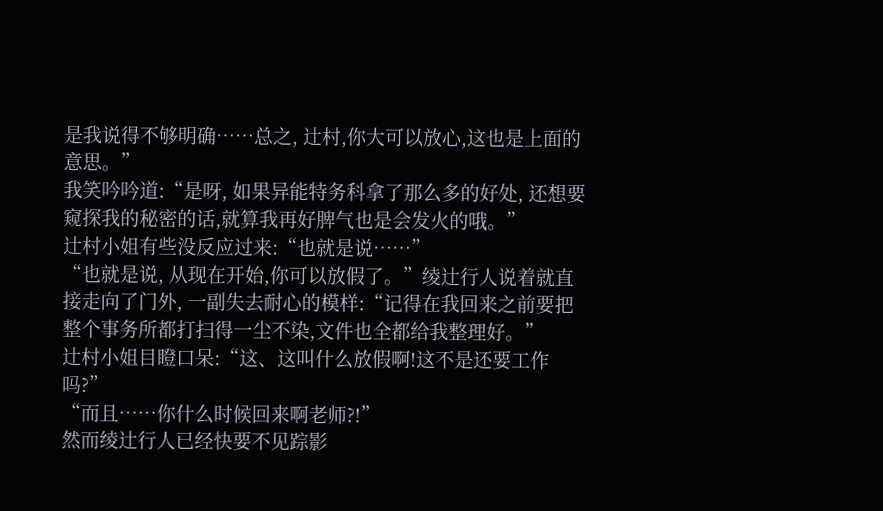是我说得不够明确……总之, 辻村,你大可以放心,这也是上面的意思。”
我笑吟吟道:“是呀, 如果异能特务科拿了那么多的好处, 还想要窥探我的秘密的话,就算我再好脾气也是会发火的哦。”
辻村小姐有些没反应过来:“也就是说……”
“也就是说, 从现在开始,你可以放假了。”绫辻行人说着就直接走向了门外, 一副失去耐心的模样:“记得在我回来之前要把整个事务所都打扫得一尘不染,文件也全都给我整理好。”
辻村小姐目瞪口呆:“这、这叫什么放假啊!这不是还要工作吗?”
“而且……你什么时候回来啊老师?!”
然而绫辻行人已经快要不见踪影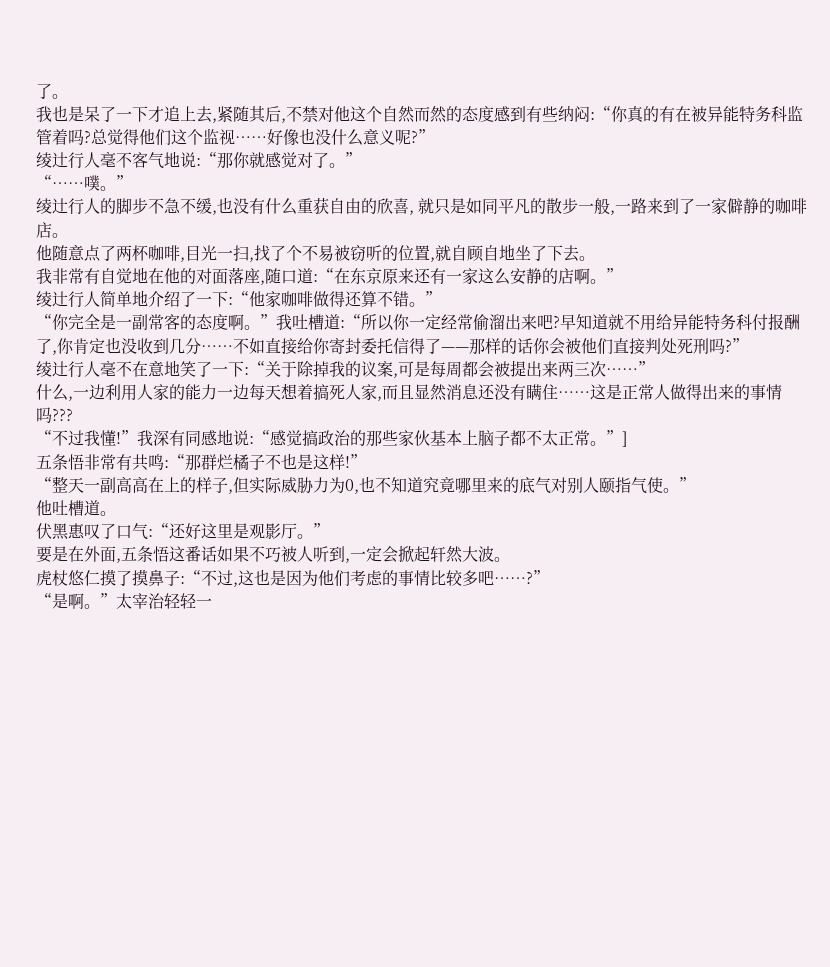了。
我也是呆了一下才追上去,紧随其后,不禁对他这个自然而然的态度感到有些纳闷:“你真的有在被异能特务科监管着吗?总觉得他们这个监视……好像也没什么意义呢?”
绫辻行人毫不客气地说:“那你就感觉对了。”
“……噗。”
绫辻行人的脚步不急不缓,也没有什么重获自由的欣喜, 就只是如同平凡的散步一般,一路来到了一家僻静的咖啡店。
他随意点了两杯咖啡,目光一扫,找了个不易被窃听的位置,就自顾自地坐了下去。
我非常有自觉地在他的对面落座,随口道:“在东京原来还有一家这么安静的店啊。”
绫辻行人简单地介绍了一下:“他家咖啡做得还算不错。”
“你完全是一副常客的态度啊。”我吐槽道:“所以你一定经常偷溜出来吧?早知道就不用给异能特务科付报酬了,你肯定也没收到几分……不如直接给你寄封委托信得了——那样的话你会被他们直接判处死刑吗?”
绫辻行人毫不在意地笑了一下:“关于除掉我的议案,可是每周都会被提出来两三次……”
什么,一边利用人家的能力一边每天想着搞死人家,而且显然消息还没有瞒住……这是正常人做得出来的事情吗???
“不过我懂!”我深有同感地说:“感觉搞政治的那些家伙基本上脑子都不太正常。”]
五条悟非常有共鸣:“那群烂橘子不也是这样!”
“整天一副高高在上的样子,但实际威胁力为0,也不知道究竟哪里来的底气对别人颐指气使。”
他吐槽道。
伏黑惠叹了口气:“还好这里是观影厅。”
要是在外面,五条悟这番话如果不巧被人听到,一定会掀起轩然大波。
虎杖悠仁摸了摸鼻子:“不过,这也是因为他们考虑的事情比较多吧……?”
“是啊。”太宰治轻轻一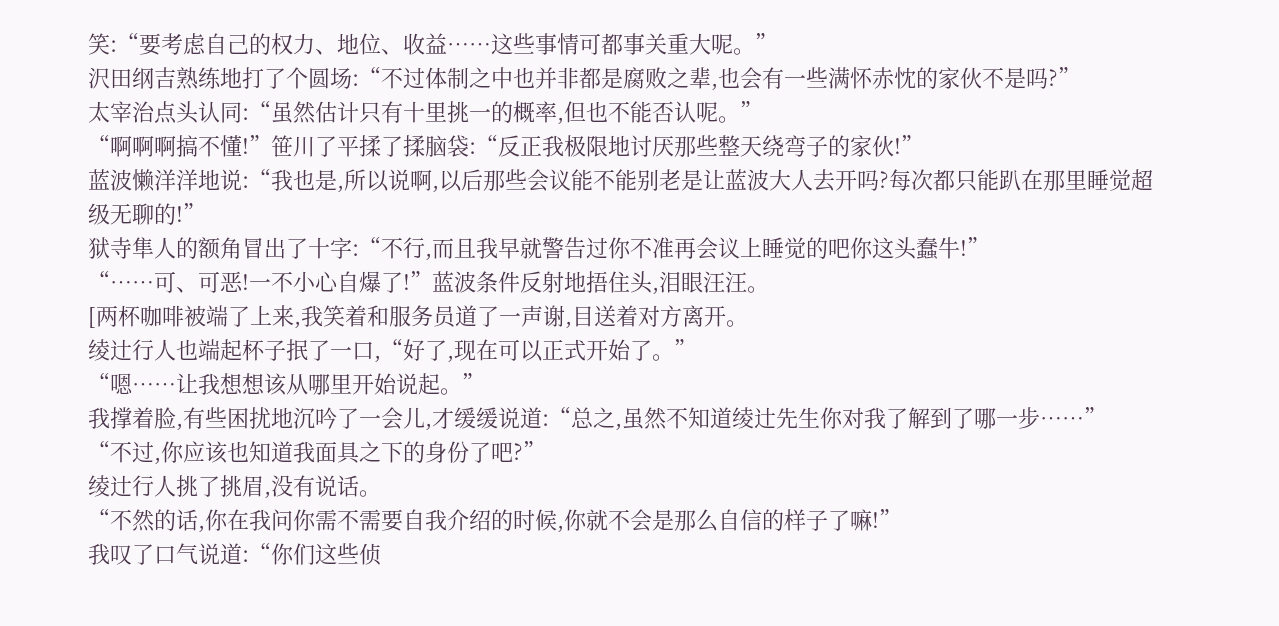笑:“要考虑自己的权力、地位、收益……这些事情可都事关重大呢。”
沢田纲吉熟练地打了个圆场:“不过体制之中也并非都是腐败之辈,也会有一些满怀赤忱的家伙不是吗?”
太宰治点头认同:“虽然估计只有十里挑一的概率,但也不能否认呢。”
“啊啊啊搞不懂!”笹川了平揉了揉脑袋:“反正我极限地讨厌那些整天绕弯子的家伙!”
蓝波懒洋洋地说:“我也是,所以说啊,以后那些会议能不能别老是让蓝波大人去开吗?每次都只能趴在那里睡觉超级无聊的!”
狱寺隼人的额角冒出了十字:“不行,而且我早就警告过你不准再会议上睡觉的吧你这头蠢牛!”
“……可、可恶!一不小心自爆了!”蓝波条件反射地捂住头,泪眼汪汪。
[两杯咖啡被端了上来,我笑着和服务员道了一声谢,目送着对方离开。
绫辻行人也端起杯子抿了一口,“好了,现在可以正式开始了。”
“嗯……让我想想该从哪里开始说起。”
我撑着脸,有些困扰地沉吟了一会儿,才缓缓说道:“总之,虽然不知道绫辻先生你对我了解到了哪一步……”
“不过,你应该也知道我面具之下的身份了吧?”
绫辻行人挑了挑眉,没有说话。
“不然的话,你在我问你需不需要自我介绍的时候,你就不会是那么自信的样子了嘛!”
我叹了口气说道:“你们这些侦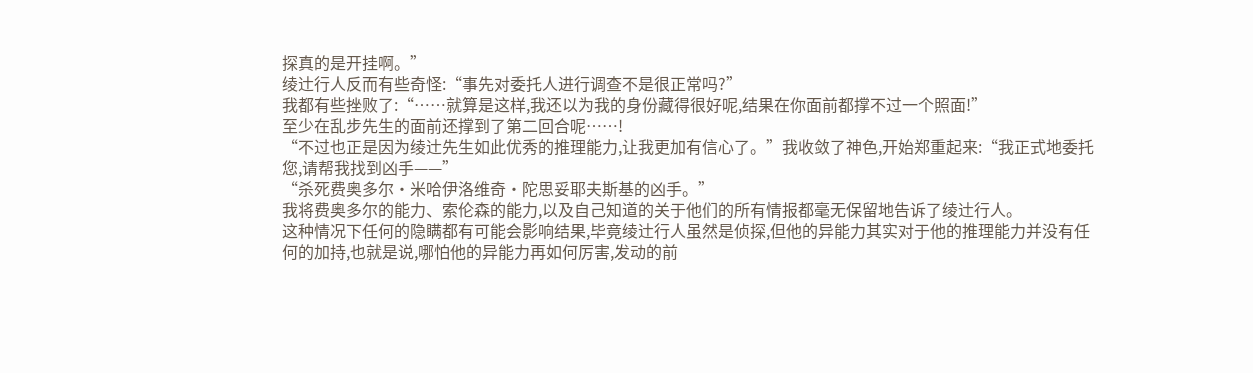探真的是开挂啊。”
绫辻行人反而有些奇怪:“事先对委托人进行调查不是很正常吗?”
我都有些挫败了:“……就算是这样,我还以为我的身份藏得很好呢,结果在你面前都撑不过一个照面!”
至少在乱步先生的面前还撑到了第二回合呢……!
“不过也正是因为绫辻先生如此优秀的推理能力,让我更加有信心了。”我收敛了神色,开始郑重起来:“我正式地委托您,请帮我找到凶手——”
“杀死费奥多尔·米哈伊洛维奇·陀思妥耶夫斯基的凶手。”
我将费奥多尔的能力、索伦森的能力,以及自己知道的关于他们的所有情报都毫无保留地告诉了绫辻行人。
这种情况下任何的隐瞒都有可能会影响结果,毕竟绫辻行人虽然是侦探,但他的异能力其实对于他的推理能力并没有任何的加持,也就是说,哪怕他的异能力再如何厉害,发动的前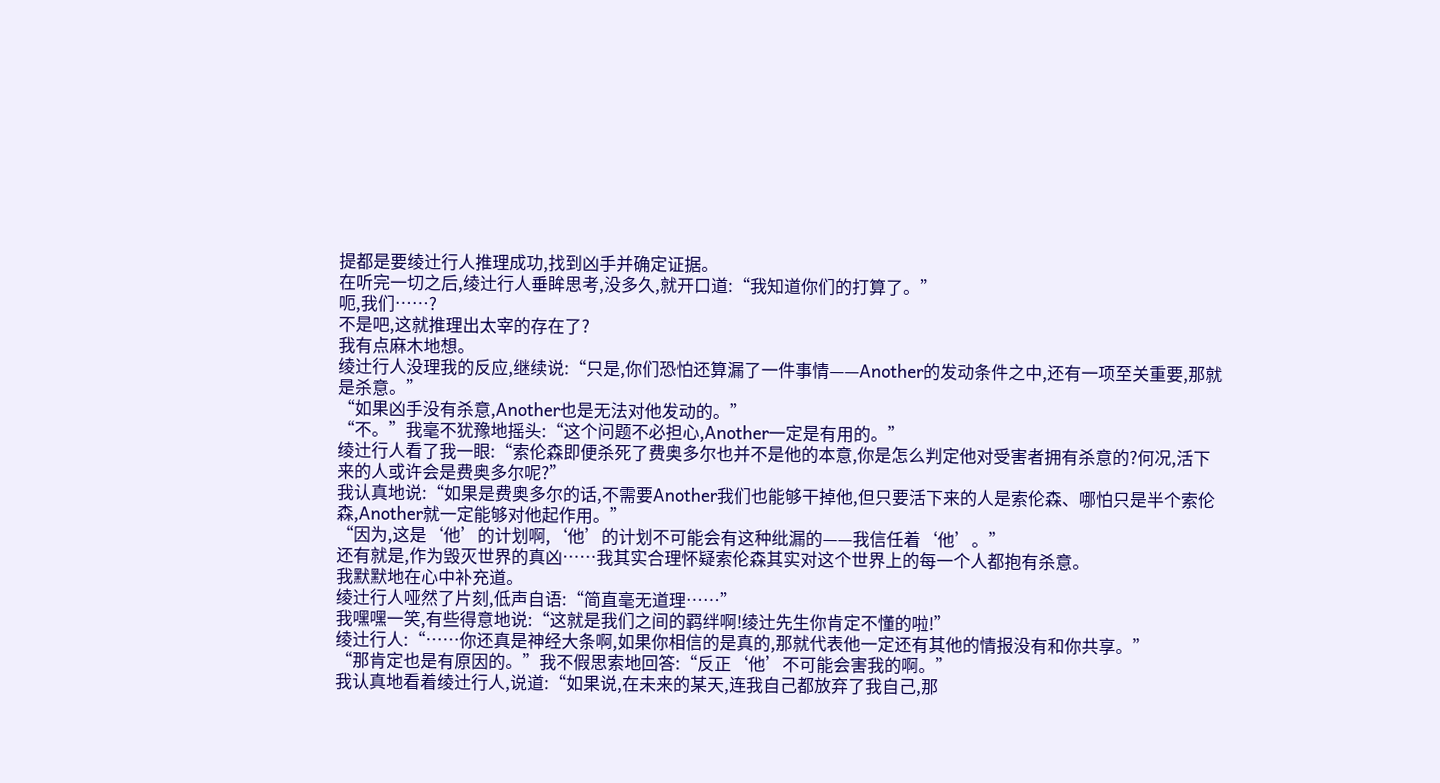提都是要绫辻行人推理成功,找到凶手并确定证据。
在听完一切之后,绫辻行人垂眸思考,没多久,就开口道:“我知道你们的打算了。”
呃,我们……?
不是吧,这就推理出太宰的存在了?
我有点麻木地想。
绫辻行人没理我的反应,继续说:“只是,你们恐怕还算漏了一件事情——Another的发动条件之中,还有一项至关重要,那就是杀意。”
“如果凶手没有杀意,Another也是无法对他发动的。”
“不。”我毫不犹豫地摇头:“这个问题不必担心,Another一定是有用的。”
绫辻行人看了我一眼:“索伦森即便杀死了费奥多尔也并不是他的本意,你是怎么判定他对受害者拥有杀意的?何况,活下来的人或许会是费奥多尔呢?”
我认真地说:“如果是费奥多尔的话,不需要Another我们也能够干掉他,但只要活下来的人是索伦森、哪怕只是半个索伦森,Another就一定能够对他起作用。”
“因为,这是‘他’的计划啊,‘他’的计划不可能会有这种纰漏的——我信任着‘他’。”
还有就是,作为毁灭世界的真凶……我其实合理怀疑索伦森其实对这个世界上的每一个人都抱有杀意。
我默默地在心中补充道。
绫辻行人哑然了片刻,低声自语:“简直毫无道理……”
我嘿嘿一笑,有些得意地说:“这就是我们之间的羁绊啊!绫辻先生你肯定不懂的啦!”
绫辻行人:“……你还真是神经大条啊,如果你相信的是真的,那就代表他一定还有其他的情报没有和你共享。”
“那肯定也是有原因的。”我不假思索地回答:“反正‘他’不可能会害我的啊。”
我认真地看着绫辻行人,说道:“如果说,在未来的某天,连我自己都放弃了我自己,那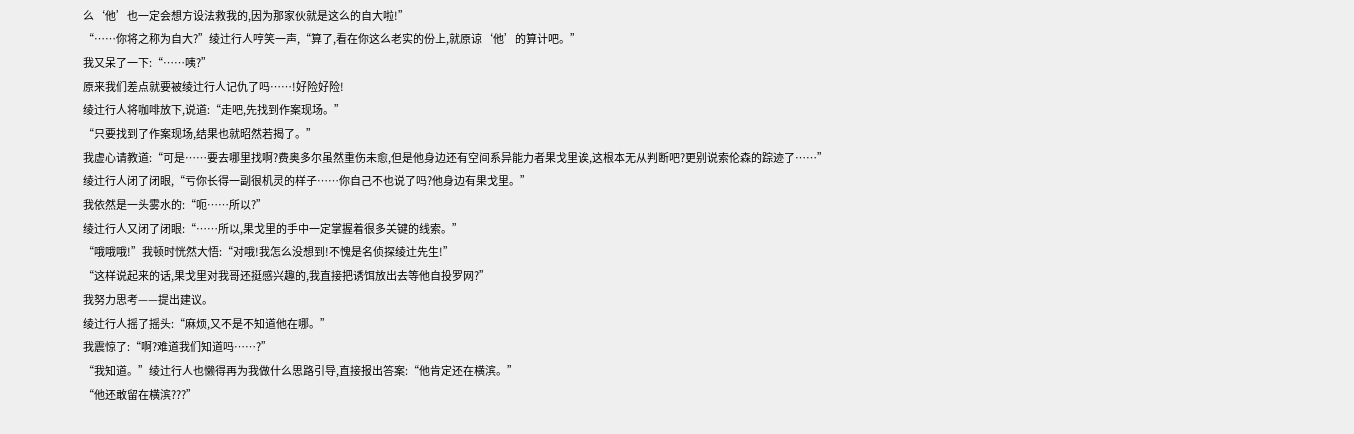么‘他’也一定会想方设法救我的,因为那家伙就是这么的自大啦!”
“……你将之称为自大?”绫辻行人哼笑一声,“算了,看在你这么老实的份上,就原谅‘他’的算计吧。”
我又呆了一下:“……咦?”
原来我们差点就要被绫辻行人记仇了吗……!好险好险!
绫辻行人将咖啡放下,说道:“走吧,先找到作案现场。”
“只要找到了作案现场,结果也就昭然若揭了。”
我虚心请教道:“可是……要去哪里找啊?费奥多尔虽然重伤未愈,但是他身边还有空间系异能力者果戈里诶,这根本无从判断吧?更别说索伦森的踪迹了……”
绫辻行人闭了闭眼,“亏你长得一副很机灵的样子……你自己不也说了吗?他身边有果戈里。”
我依然是一头雾水的:“呃……所以?”
绫辻行人又闭了闭眼:“……所以,果戈里的手中一定掌握着很多关键的线索。”
“哦哦哦!”我顿时恍然大悟:“对哦!我怎么没想到!不愧是名侦探绫辻先生!”
“这样说起来的话,果戈里对我哥还挺感兴趣的,我直接把诱饵放出去等他自投罗网?”
我努力思考——提出建议。
绫辻行人摇了摇头:“麻烦,又不是不知道他在哪。”
我震惊了:“啊?难道我们知道吗……?”
“我知道。”绫辻行人也懒得再为我做什么思路引导,直接报出答案:“他肯定还在横滨。”
“他还敢留在横滨???”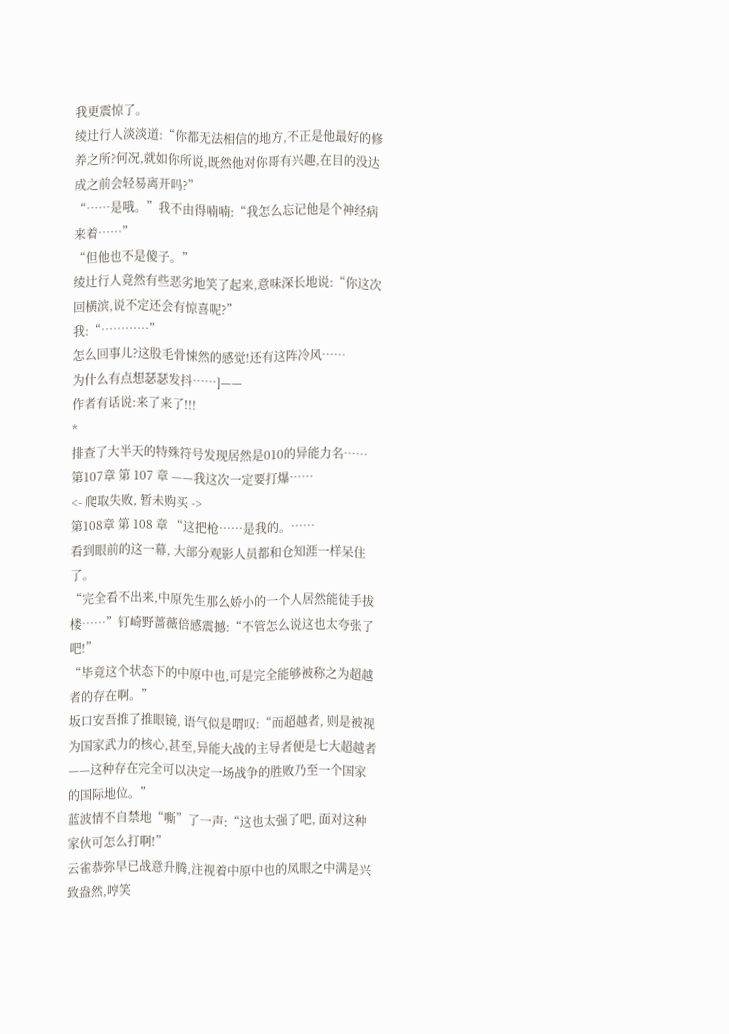我更震惊了。
绫辻行人淡淡道:“你都无法相信的地方,不正是他最好的修养之所?何况,就如你所说,既然他对你哥有兴趣,在目的没达成之前会轻易离开吗?”
“……是哦。”我不由得喃喃:“我怎么忘记他是个神经病来着……”
“但他也不是傻子。”
绫辻行人竟然有些恶劣地笑了起来,意味深长地说:“你这次回横滨,说不定还会有惊喜呢?”
我:“…………”
怎么回事儿?这股毛骨悚然的感觉!还有这阵冷风……
为什么有点想瑟瑟发抖……]——
作者有话说:来了来了!!!
*
排查了大半天的特殊符号发现居然是010的异能力名……
第107章 第 107 章 ——我这次一定要打爆……
<- 爬取失败, 暂未购买 ->
第108章 第 108 章 “这把枪……是我的。……
看到眼前的这一幕, 大部分观影人员都和仓知涯一样呆住了。
“完全看不出来,中原先生那么娇小的一个人居然能徒手拔楼……”钉崎野蔷薇倍感震撼:“不管怎么说这也太夸张了吧!”
“毕竟这个状态下的中原中也,可是完全能够被称之为超越者的存在啊。”
坂口安吾推了推眼镜, 语气似是喟叹:“而超越者, 则是被视为国家武力的核心,甚至,异能大战的主导者便是七大超越者——这种存在完全可以决定一场战争的胜败乃至一个国家的国际地位。”
蓝波情不自禁地“嘶”了一声:“这也太强了吧, 面对这种家伙可怎么打啊!”
云雀恭弥早已战意升腾,注视着中原中也的凤眼之中满是兴致盎然,哼笑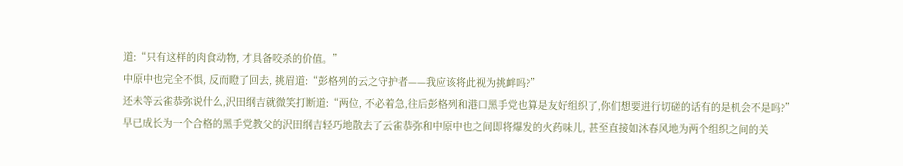道:“只有这样的肉食动物, 才具备咬杀的价值。”
中原中也完全不惧, 反而瞪了回去, 挑眉道:“彭格列的云之守护者——我应该将此视为挑衅吗?”
还未等云雀恭弥说什么,沢田纲吉就微笑打断道:“两位, 不必着急,往后彭格列和港口黑手党也算是友好组织了,你们想要进行切磋的话有的是机会不是吗?”
早已成长为一个合格的黑手党教父的沢田纲吉轻巧地散去了云雀恭弥和中原中也之间即将爆发的火药味儿, 甚至直接如沐春风地为两个组织之间的关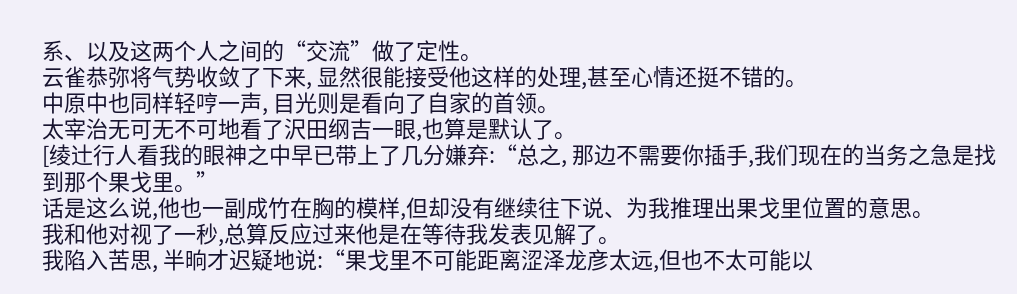系、以及这两个人之间的“交流”做了定性。
云雀恭弥将气势收敛了下来, 显然很能接受他这样的处理,甚至心情还挺不错的。
中原中也同样轻哼一声, 目光则是看向了自家的首领。
太宰治无可无不可地看了沢田纲吉一眼,也算是默认了。
[绫辻行人看我的眼神之中早已带上了几分嫌弃:“总之, 那边不需要你插手,我们现在的当务之急是找到那个果戈里。”
话是这么说,他也一副成竹在胸的模样,但却没有继续往下说、为我推理出果戈里位置的意思。
我和他对视了一秒,总算反应过来他是在等待我发表见解了。
我陷入苦思, 半晌才迟疑地说:“果戈里不可能距离涩泽龙彦太远,但也不太可能以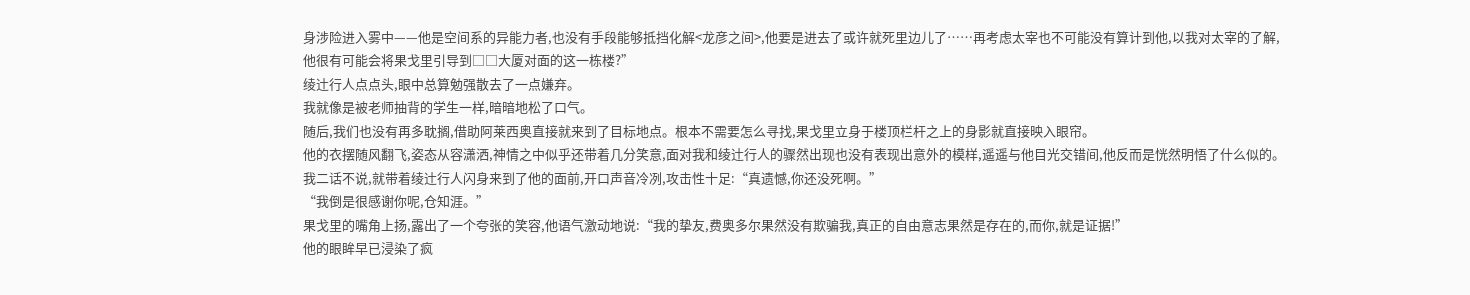身涉险进入雾中——他是空间系的异能力者,也没有手段能够抵挡化解<龙彦之间>,他要是进去了或许就死里边儿了……再考虑太宰也不可能没有算计到他,以我对太宰的了解,他很有可能会将果戈里引导到□□大厦对面的这一栋楼?”
绫辻行人点点头,眼中总算勉强散去了一点嫌弃。
我就像是被老师抽背的学生一样,暗暗地松了口气。
随后,我们也没有再多耽搁,借助阿莱西奥直接就来到了目标地点。根本不需要怎么寻找,果戈里立身于楼顶栏杆之上的身影就直接映入眼帘。
他的衣摆随风翻飞,姿态从容潇洒,神情之中似乎还带着几分笑意,面对我和绫辻行人的骤然出现也没有表现出意外的模样,遥遥与他目光交错间,他反而是恍然明悟了什么似的。
我二话不说,就带着绫辻行人闪身来到了他的面前,开口声音冷冽,攻击性十足:“真遗憾,你还没死啊。”
“我倒是很感谢你呢,仓知涯。”
果戈里的嘴角上扬,露出了一个夸张的笑容,他语气激动地说:“我的挚友,费奥多尔果然没有欺骗我,真正的自由意志果然是存在的,而你,就是证据!”
他的眼眸早已浸染了疯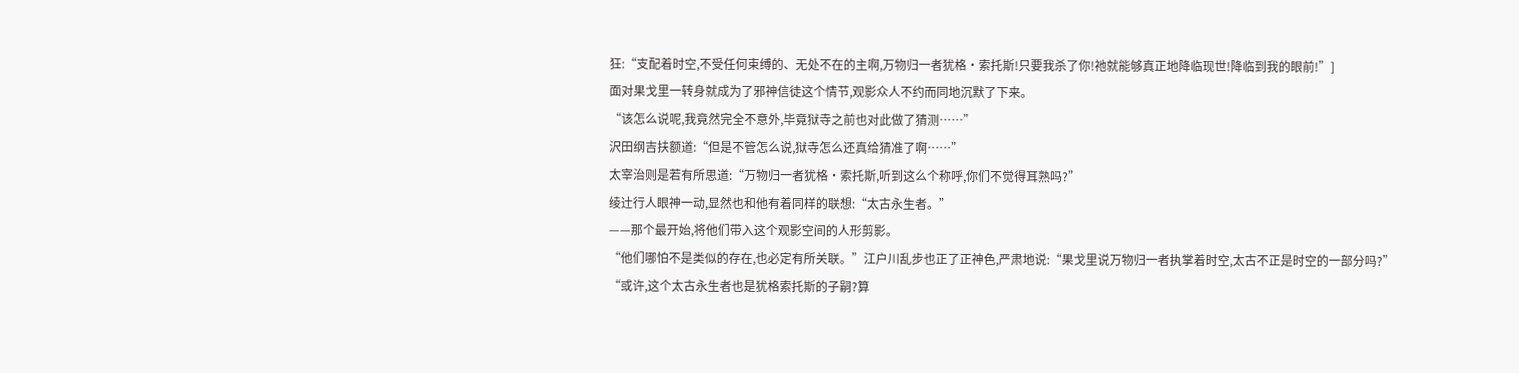狂:“支配着时空,不受任何束缚的、无处不在的主啊,万物归一者犹格·索托斯!只要我杀了你!祂就能够真正地降临现世!降临到我的眼前!”]
面对果戈里一转身就成为了邪神信徒这个情节,观影众人不约而同地沉默了下来。
“该怎么说呢,我竟然完全不意外,毕竟狱寺之前也对此做了猜测……”
沢田纲吉扶额道:“但是不管怎么说,狱寺怎么还真给猜准了啊……”
太宰治则是若有所思道:“万物归一者犹格·索托斯,听到这么个称呼,你们不觉得耳熟吗?”
绫辻行人眼神一动,显然也和他有着同样的联想:“太古永生者。”
——那个最开始,将他们带入这个观影空间的人形剪影。
“他们哪怕不是类似的存在,也必定有所关联。”江户川乱步也正了正神色,严肃地说:“果戈里说万物归一者执掌着时空,太古不正是时空的一部分吗?”
“或许,这个太古永生者也是犹格索托斯的子嗣?算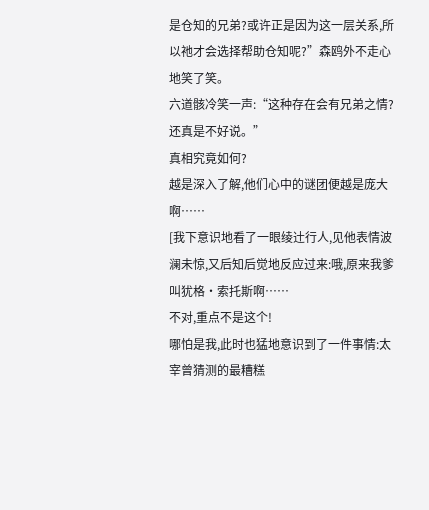是仓知的兄弟?或许正是因为这一层关系,所以祂才会选择帮助仓知呢?”森鸥外不走心地笑了笑。
六道骸冷笑一声:“这种存在会有兄弟之情?还真是不好说。”
真相究竟如何?
越是深入了解,他们心中的谜团便越是庞大啊……
[我下意识地看了一眼绫辻行人,见他表情波澜未惊,又后知后觉地反应过来:哦,原来我爹叫犹格·索托斯啊……
不对,重点不是这个!
哪怕是我,此时也猛地意识到了一件事情:太宰曾猜测的最糟糕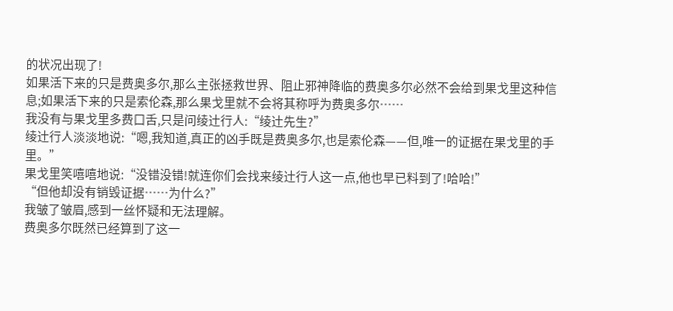的状况出现了!
如果活下来的只是费奥多尔,那么主张拯救世界、阻止邪神降临的费奥多尔必然不会给到果戈里这种信息;如果活下来的只是索伦森,那么果戈里就不会将其称呼为费奥多尔……
我没有与果戈里多费口舌,只是问绫辻行人:“绫辻先生?”
绫辻行人淡淡地说:“嗯,我知道,真正的凶手既是费奥多尔,也是索伦森——但,唯一的证据在果戈里的手里。”
果戈里笑嘻嘻地说:“没错没错!就连你们会找来绫辻行人这一点,他也早已料到了!哈哈!”
“但他却没有销毁证据……为什么?”
我皱了皱眉,感到一丝怀疑和无法理解。
费奥多尔既然已经算到了这一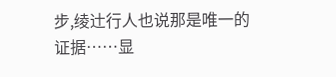步,绫辻行人也说那是唯一的证据……显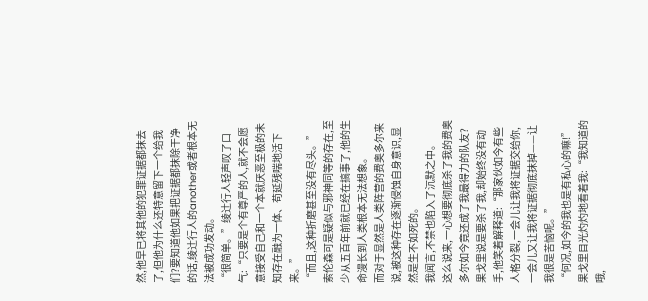然,他早已将其他的犯罪证据都抹去了,但他为什么还特意留下一个给我们?要知道他如果把证据都抹除干净的话,绫辻行人的another或者根本无法被成功发动。
“很简单。”绫辻行人轻声叹了口气:“只要是个有尊严的人,就不会愿意接受自己和一个本就厌恶至极的未知存在融为一体、苟延残喘地活下来。”
“而且,这种折磨甚至没有尽头。”
索伦森可是疑似与邪神同等的存在,至少从五百年前就已经在搞事了,他的生命漫长到人类根本无法想象。
而对于显然是人类阵营的费奥多尔来说,被这种存在逐渐侵蚀自身意识,显然是生不如死的。
我闻言,不禁也陷入了沉默之中。
这么说来,一心想要彻底杀了我的费奥多尔如今竟还成了我最得力的队友?
果戈里说是要杀了我,却始终没有动手,他笑着解释道:“那家伙如今有些人格分裂,一会儿让我将证据交给你,一会儿又让我将证据彻底抹掉——让我很是苦恼呢。”
“何况,如今的我也是有私心的嘛!”
果戈里目光灼灼地看着我:“我知道的哦,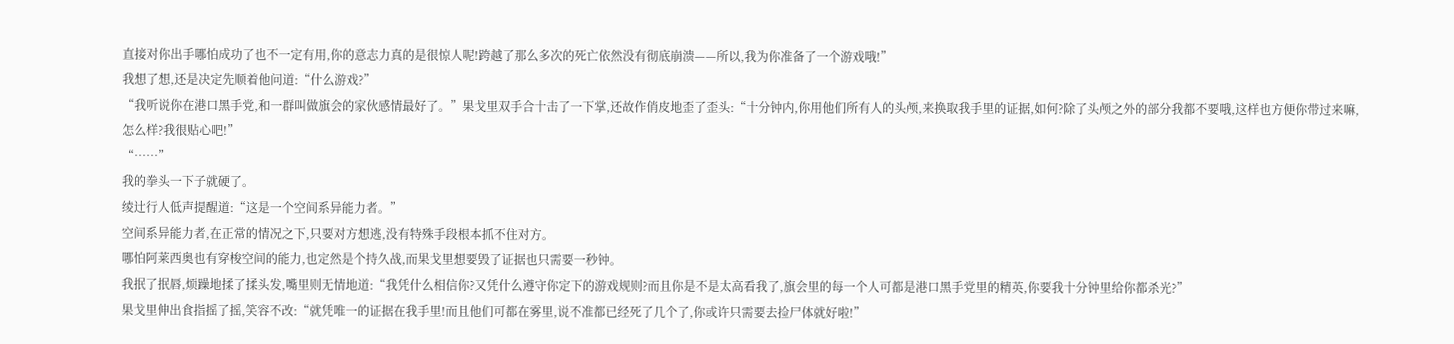直接对你出手哪怕成功了也不一定有用,你的意志力真的是很惊人呢!跨越了那么多次的死亡依然没有彻底崩溃——所以,我为你准备了一个游戏哦!”
我想了想,还是决定先顺着他问道:“什么游戏?”
“我听说你在港口黑手党,和一群叫做旗会的家伙感情最好了。”果戈里双手合十击了一下掌,还故作俏皮地歪了歪头:“十分钟内,你用他们所有人的头颅,来换取我手里的证据,如何?除了头颅之外的部分我都不要哦,这样也方便你带过来嘛,怎么样?我很贴心吧!”
“……”
我的拳头一下子就硬了。
绫辻行人低声提醒道:“这是一个空间系异能力者。”
空间系异能力者,在正常的情况之下,只要对方想逃,没有特殊手段根本抓不住对方。
哪怕阿莱西奥也有穿梭空间的能力,也定然是个持久战,而果戈里想要毁了证据也只需要一秒钟。
我抿了抿唇,烦躁地揉了揉头发,嘴里则无情地道:“我凭什么相信你?又凭什么遵守你定下的游戏规则?而且你是不是太高看我了,旗会里的每一个人可都是港口黑手党里的精英,你要我十分钟里给你都杀光?”
果戈里伸出食指摇了摇,笑容不改:“就凭唯一的证据在我手里!而且他们可都在雾里,说不准都已经死了几个了,你或许只需要去捡尸体就好啦!”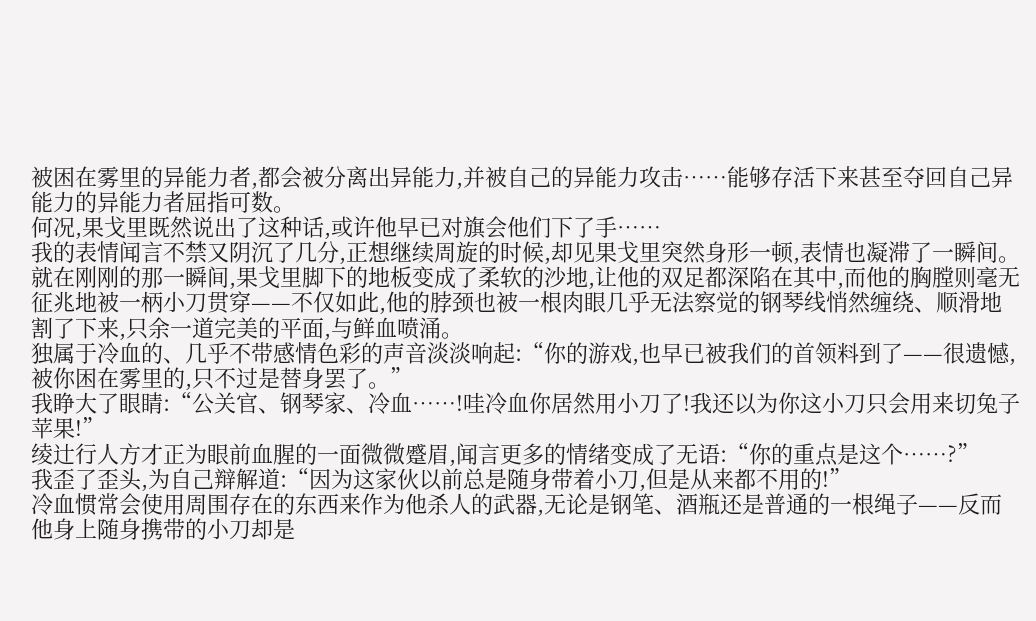被困在雾里的异能力者,都会被分离出异能力,并被自己的异能力攻击……能够存活下来甚至夺回自己异能力的异能力者屈指可数。
何况,果戈里既然说出了这种话,或许他早已对旗会他们下了手……
我的表情闻言不禁又阴沉了几分,正想继续周旋的时候,却见果戈里突然身形一顿,表情也凝滞了一瞬间。
就在刚刚的那一瞬间,果戈里脚下的地板变成了柔软的沙地,让他的双足都深陷在其中,而他的胸膛则毫无征兆地被一柄小刀贯穿——不仅如此,他的脖颈也被一根肉眼几乎无法察觉的钢琴线悄然缠绕、顺滑地割了下来,只余一道完美的平面,与鲜血喷涌。
独属于冷血的、几乎不带感情色彩的声音淡淡响起:“你的游戏,也早已被我们的首领料到了——很遗憾,被你困在雾里的,只不过是替身罢了。”
我睁大了眼睛:“公关官、钢琴家、冷血……!哇冷血你居然用小刀了!我还以为你这小刀只会用来切兔子苹果!”
绫辻行人方才正为眼前血腥的一面微微蹙眉,闻言更多的情绪变成了无语:“你的重点是这个……?”
我歪了歪头,为自己辩解道:“因为这家伙以前总是随身带着小刀,但是从来都不用的!”
冷血惯常会使用周围存在的东西来作为他杀人的武器,无论是钢笔、酒瓶还是普通的一根绳子——反而他身上随身携带的小刀却是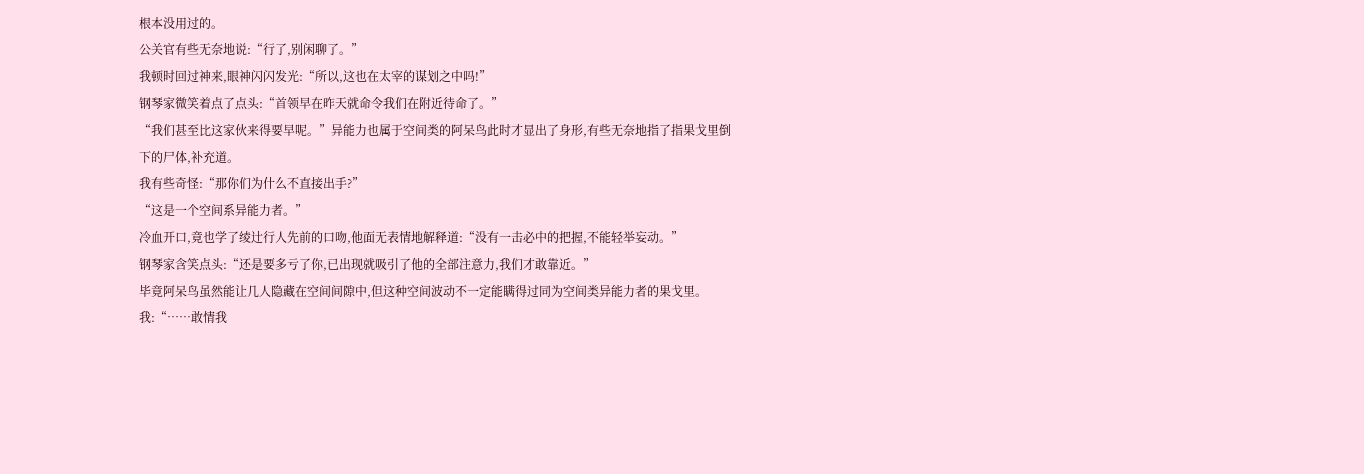根本没用过的。
公关官有些无奈地说:“行了,别闲聊了。”
我顿时回过神来,眼神闪闪发光:“所以,这也在太宰的谋划之中吗!”
钢琴家微笑着点了点头:“首领早在昨天就命令我们在附近待命了。”
“我们甚至比这家伙来得要早呢。”异能力也属于空间类的阿呆鸟此时才显出了身形,有些无奈地指了指果戈里倒下的尸体,补充道。
我有些奇怪:“那你们为什么不直接出手?”
“这是一个空间系异能力者。”
冷血开口,竟也学了绫辻行人先前的口吻,他面无表情地解释道:“没有一击必中的把握,不能轻举妄动。”
钢琴家含笑点头:“还是要多亏了你,已出现就吸引了他的全部注意力,我们才敢靠近。”
毕竟阿呆鸟虽然能让几人隐藏在空间间隙中,但这种空间波动不一定能瞒得过同为空间类异能力者的果戈里。
我:“……敢情我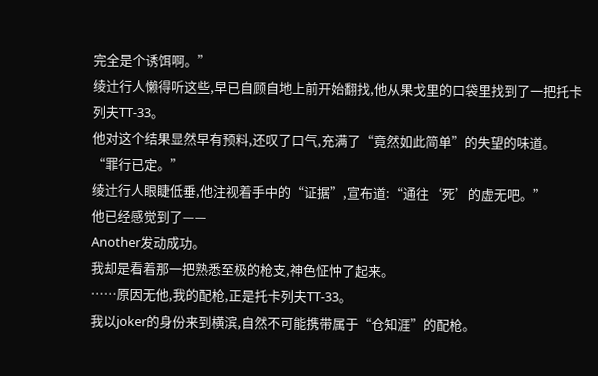完全是个诱饵啊。”
绫辻行人懒得听这些,早已自顾自地上前开始翻找,他从果戈里的口袋里找到了一把托卡列夫TT-33。
他对这个结果显然早有预料,还叹了口气,充满了“竟然如此简单”的失望的味道。
“罪行已定。”
绫辻行人眼睫低垂,他注视着手中的“证据”,宣布道:“通往‘死’的虚无吧。”
他已经感觉到了——
Another发动成功。
我却是看着那一把熟悉至极的枪支,神色怔忡了起来。
……原因无他,我的配枪,正是托卡列夫TT-33。
我以joker的身份来到横滨,自然不可能携带属于“仓知涯”的配枪。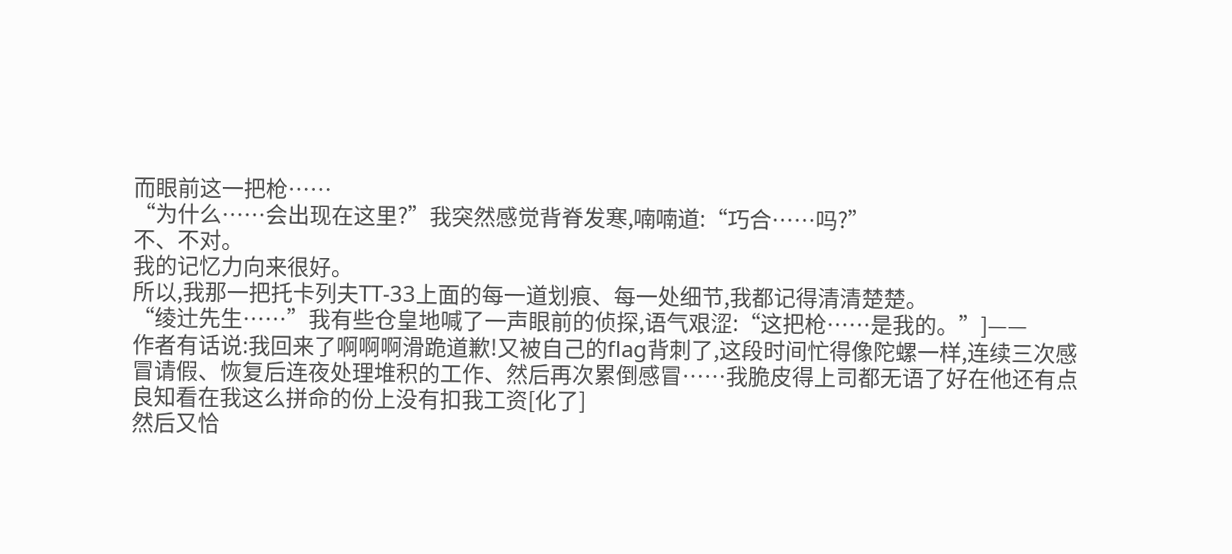而眼前这一把枪……
“为什么……会出现在这里?”我突然感觉背脊发寒,喃喃道:“巧合……吗?”
不、不对。
我的记忆力向来很好。
所以,我那一把托卡列夫TT-33上面的每一道划痕、每一处细节,我都记得清清楚楚。
“绫辻先生……”我有些仓皇地喊了一声眼前的侦探,语气艰涩:“这把枪……是我的。”]——
作者有话说:我回来了啊啊啊滑跪道歉!又被自己的flag背刺了,这段时间忙得像陀螺一样,连续三次感冒请假、恢复后连夜处理堆积的工作、然后再次累倒感冒……我脆皮得上司都无语了好在他还有点良知看在我这么拼命的份上没有扣我工资[化了]
然后又恰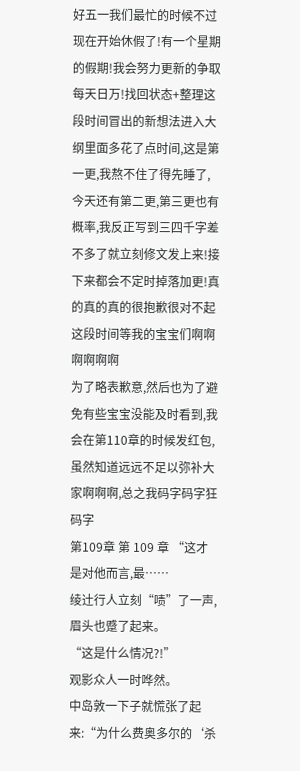好五一我们最忙的时候不过现在开始休假了!有一个星期的假期!我会努力更新的争取每天日万!找回状态+整理这段时间冒出的新想法进入大纲里面多花了点时间,这是第一更,我熬不住了得先睡了,今天还有第二更,第三更也有概率,我反正写到三四千字差不多了就立刻修文发上来!接下来都会不定时掉落加更!真的真的真的很抱歉很对不起这段时间等我的宝宝们啊啊啊啊啊啊
为了略表歉意,然后也为了避免有些宝宝没能及时看到,我会在第110章的时候发红包,虽然知道远远不足以弥补大家啊啊啊,总之我码字码字狂码字
第109章 第 109 章 “这才是对他而言,最……
绫辻行人立刻“啧”了一声, 眉头也蹙了起来。
“这是什么情况?!”
观影众人一时哗然。
中岛敦一下子就慌张了起来:“为什么费奥多尔的‘杀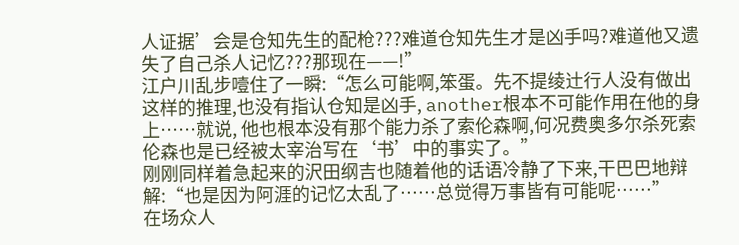人证据’会是仓知先生的配枪???难道仓知先生才是凶手吗?难道他又遗失了自己杀人记忆???那现在——!”
江户川乱步噎住了一瞬:“怎么可能啊,笨蛋。先不提绫辻行人没有做出这样的推理,也没有指认仓知是凶手, another根本不可能作用在他的身上……就说, 他也根本没有那个能力杀了索伦森啊,何况费奥多尔杀死索伦森也是已经被太宰治写在‘书’中的事实了。”
刚刚同样着急起来的沢田纲吉也随着他的话语冷静了下来,干巴巴地辩解:“也是因为阿涯的记忆太乱了……总觉得万事皆有可能呢……”
在场众人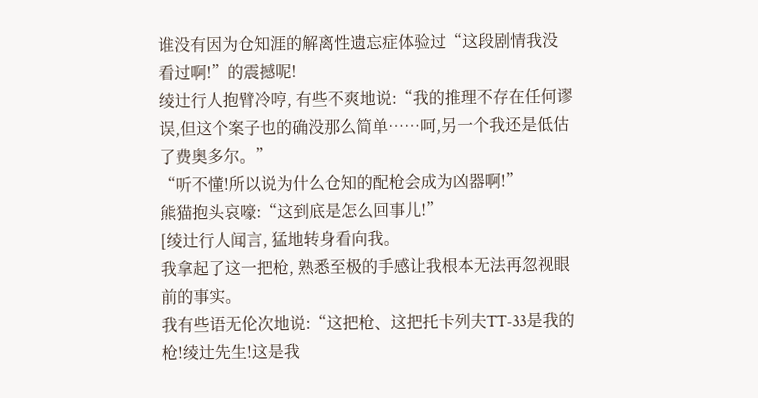谁没有因为仓知涯的解离性遗忘症体验过“这段剧情我没看过啊!”的震撼呢!
绫辻行人抱臂冷哼, 有些不爽地说:“我的推理不存在任何谬误,但这个案子也的确没那么简单……呵,另一个我还是低估了费奥多尔。”
“听不懂!所以说为什么仓知的配枪会成为凶器啊!”
熊猫抱头哀嚎:“这到底是怎么回事儿!”
[绫辻行人闻言, 猛地转身看向我。
我拿起了这一把枪, 熟悉至极的手感让我根本无法再忽视眼前的事实。
我有些语无伦次地说:“这把枪、这把托卡列夫TT-33是我的枪!绫辻先生!这是我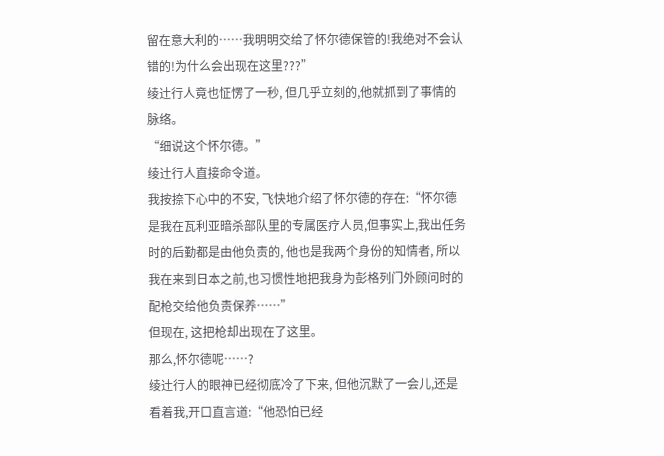留在意大利的……我明明交给了怀尔德保管的!我绝对不会认错的!为什么会出现在这里???”
绫辻行人竟也怔愣了一秒, 但几乎立刻的,他就抓到了事情的脉络。
“细说这个怀尔德。”
绫辻行人直接命令道。
我按捺下心中的不安, 飞快地介绍了怀尔德的存在:“怀尔德是我在瓦利亚暗杀部队里的专属医疗人员,但事实上,我出任务时的后勤都是由他负责的, 他也是我两个身份的知情者, 所以我在来到日本之前,也习惯性地把我身为彭格列门外顾问时的配枪交给他负责保养……”
但现在, 这把枪却出现在了这里。
那么,怀尔德呢……?
绫辻行人的眼神已经彻底冷了下来, 但他沉默了一会儿,还是看着我,开口直言道:“他恐怕已经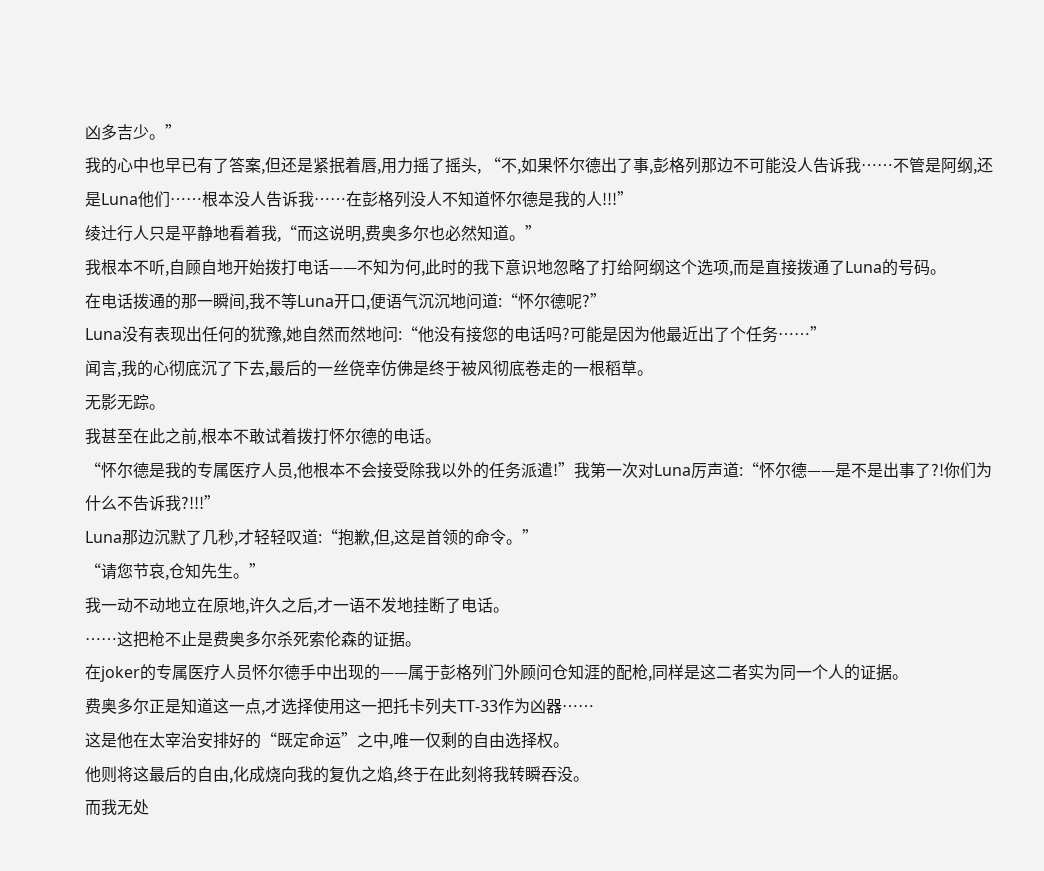凶多吉少。”
我的心中也早已有了答案,但还是紧抿着唇,用力摇了摇头, “不,如果怀尔德出了事,彭格列那边不可能没人告诉我……不管是阿纲,还是Luna他们……根本没人告诉我……在彭格列没人不知道怀尔德是我的人!!!”
绫辻行人只是平静地看着我,“而这说明,费奥多尔也必然知道。”
我根本不听,自顾自地开始拨打电话——不知为何,此时的我下意识地忽略了打给阿纲这个选项,而是直接拨通了Luna的号码。
在电话拨通的那一瞬间,我不等Luna开口,便语气沉沉地问道:“怀尔德呢?”
Luna没有表现出任何的犹豫,她自然而然地问:“他没有接您的电话吗?可能是因为他最近出了个任务……”
闻言,我的心彻底沉了下去,最后的一丝侥幸仿佛是终于被风彻底卷走的一根稻草。
无影无踪。
我甚至在此之前,根本不敢试着拨打怀尔德的电话。
“怀尔德是我的专属医疗人员,他根本不会接受除我以外的任务派遣!”我第一次对Luna厉声道:“怀尔德——是不是出事了?!你们为什么不告诉我?!!!”
Luna那边沉默了几秒,才轻轻叹道:“抱歉,但,这是首领的命令。”
“请您节哀,仓知先生。”
我一动不动地立在原地,许久之后,才一语不发地挂断了电话。
……这把枪不止是费奥多尔杀死索伦森的证据。
在joker的专属医疗人员怀尔德手中出现的——属于彭格列门外顾问仓知涯的配枪,同样是这二者实为同一个人的证据。
费奥多尔正是知道这一点,才选择使用这一把托卡列夫TT-33作为凶器……
这是他在太宰治安排好的“既定命运”之中,唯一仅剩的自由选择权。
他则将这最后的自由,化成烧向我的复仇之焰,终于在此刻将我转瞬吞没。
而我无处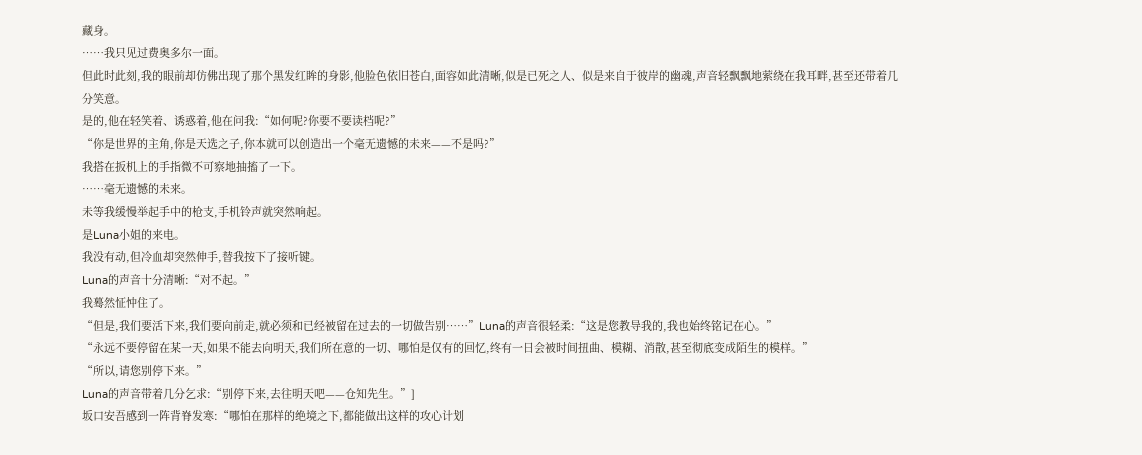藏身。
……我只见过费奥多尔一面。
但此时此刻,我的眼前却仿佛出现了那个黑发红眸的身影,他脸色依旧苍白,面容如此清晰,似是已死之人、似是来自于彼岸的幽魂,声音轻飘飘地萦绕在我耳畔,甚至还带着几分笑意。
是的,他在轻笑着、诱惑着,他在问我:“如何呢?你要不要读档呢?”
“你是世界的主角,你是天选之子,你本就可以创造出一个毫无遗憾的未来——不是吗?”
我搭在扳机上的手指微不可察地抽搐了一下。
……毫无遗憾的未来。
未等我缓慢举起手中的枪支,手机铃声就突然响起。
是Luna小姐的来电。
我没有动,但冷血却突然伸手,替我按下了接听键。
Luna的声音十分清晰:“对不起。”
我蓦然怔忡住了。
“但是,我们要活下来,我们要向前走,就必须和已经被留在过去的一切做告别……”Luna的声音很轻柔:“这是您教导我的,我也始终铭记在心。”
“永远不要停留在某一天,如果不能去向明天,我们所在意的一切、哪怕是仅有的回忆,终有一日会被时间扭曲、模糊、消散,甚至彻底变成陌生的模样。”
“所以,请您别停下来。”
Luna的声音带着几分乞求:“别停下来,去往明天吧——仓知先生。”]
坂口安吾感到一阵背脊发寒:“哪怕在那样的绝境之下,都能做出这样的攻心计划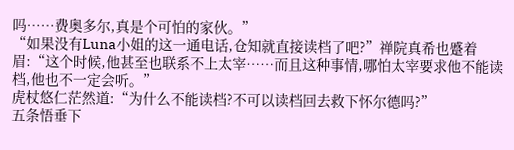吗……费奥多尔,真是个可怕的家伙。”
“如果没有Luna小姐的这一通电话,仓知就直接读档了吧?”禅院真希也蹙着眉:“这个时候,他甚至也联系不上太宰……而且这种事情,哪怕太宰要求他不能读档,他也不一定会听。”
虎杖悠仁茫然道:“为什么不能读档?不可以读档回去救下怀尔德吗?”
五条悟垂下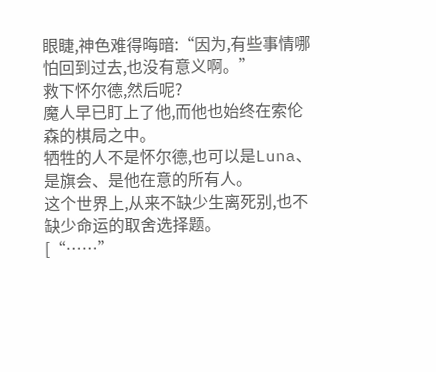眼睫,神色难得晦暗:“因为,有些事情哪怕回到过去,也没有意义啊。”
救下怀尔德,然后呢?
魔人早已盯上了他,而他也始终在索伦森的棋局之中。
牺牲的人不是怀尔德,也可以是Luna、是旗会、是他在意的所有人。
这个世界上,从来不缺少生离死别,也不缺少命运的取舍选择题。
[“……”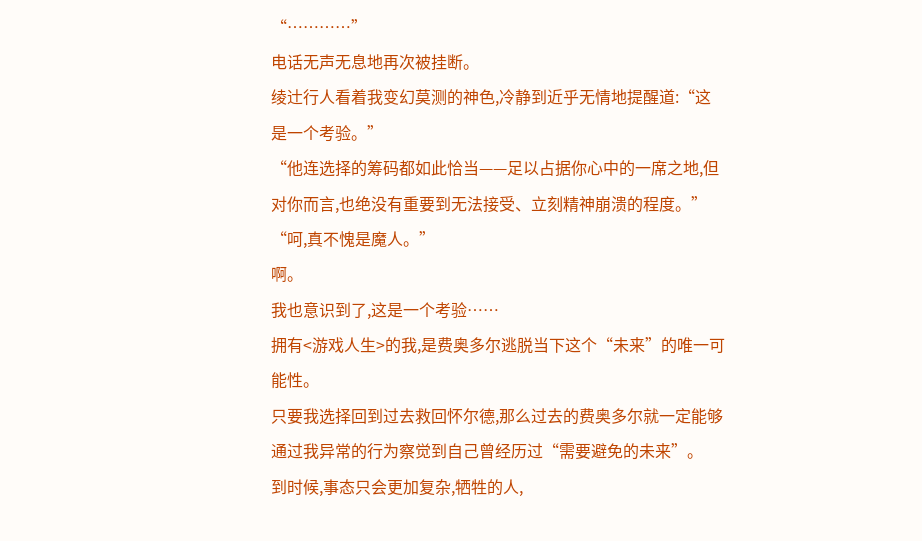“…………”
电话无声无息地再次被挂断。
绫辻行人看着我变幻莫测的神色,冷静到近乎无情地提醒道:“这是一个考验。”
“他连选择的筹码都如此恰当——足以占据你心中的一席之地,但对你而言,也绝没有重要到无法接受、立刻精神崩溃的程度。”
“呵,真不愧是魔人。”
啊。
我也意识到了,这是一个考验……
拥有<游戏人生>的我,是费奥多尔逃脱当下这个“未来”的唯一可能性。
只要我选择回到过去救回怀尔德,那么过去的费奥多尔就一定能够通过我异常的行为察觉到自己曾经历过“需要避免的未来”。
到时候,事态只会更加复杂,牺牲的人,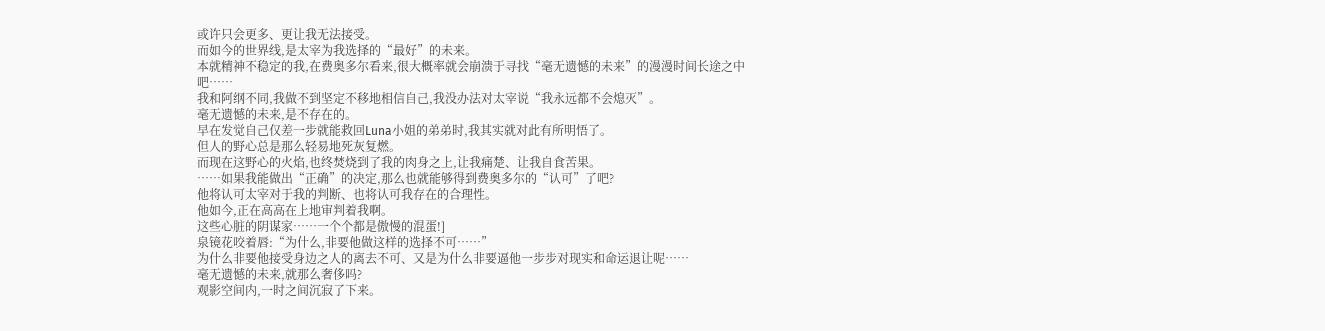或许只会更多、更让我无法接受。
而如今的世界线,是太宰为我选择的“最好”的未来。
本就精神不稳定的我,在费奥多尔看来,很大概率就会崩溃于寻找“毫无遗憾的未来”的漫漫时间长途之中吧……
我和阿纲不同,我做不到坚定不移地相信自己,我没办法对太宰说“我永远都不会熄灭”。
毫无遗憾的未来,是不存在的。
早在发觉自己仅差一步就能救回Luna小姐的弟弟时,我其实就对此有所明悟了。
但人的野心总是那么轻易地死灰复燃。
而现在这野心的火焰,也终焚烧到了我的肉身之上,让我痛楚、让我自食苦果。
……如果我能做出“正确”的决定,那么也就能够得到费奥多尔的“认可”了吧?
他将认可太宰对于我的判断、也将认可我存在的合理性。
他如今,正在高高在上地审判着我啊。
这些心脏的阴谋家……一个个都是傲慢的混蛋!]
泉镜花咬着唇:“为什么,非要他做这样的选择不可……”
为什么非要他接受身边之人的离去不可、又是为什么非要逼他一步步对现实和命运退让呢……
毫无遗憾的未来,就那么奢侈吗?
观影空间内,一时之间沉寂了下来。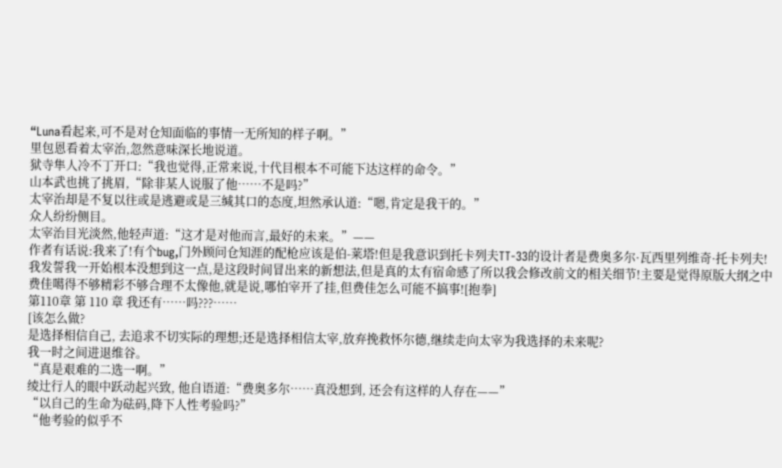“Luna看起来,可不是对仓知面临的事情一无所知的样子啊。”
里包恩看着太宰治,忽然意味深长地说道。
狱寺隼人冷不丁开口:“我也觉得,正常来说,十代目根本不可能下达这样的命令。”
山本武也挑了挑眉,“除非某人说服了他……不是吗?”
太宰治却是不复以往或是逃避或是三缄其口的态度,坦然承认道:“嗯,肯定是我干的。”
众人纷纷侧目。
太宰治目光淡然,他轻声道:“这才是对他而言,最好的未来。”——
作者有话说:我来了!有个bug,门外顾问仓知涯的配枪应该是伯-莱塔!但是我意识到托卡列夫TT-33的设计者是费奥多尔·瓦西里列维奇·托卡列夫!我发誓我一开始根本没想到这一点,是这段时间冒出来的新想法,但是真的太有宿命感了所以我会修改前文的相关细节!主要是觉得原版大纲之中费佳噶得不够精彩不够合理不太像他,就是说,哪怕宰开了挂,但费佳怎么可能不搞事![抱拳]
第110章 第 110 章 我还有……吗???……
[该怎么做?
是选择相信自己, 去追求不切实际的理想;还是选择相信太宰,放弃挽救怀尔德,继续走向太宰为我选择的未来呢?
我一时之间进退维谷。
“真是艰难的二选一啊。”
绫辻行人的眼中跃动起兴致, 他自语道:“费奥多尔……真没想到, 还会有这样的人存在——”
“以自己的生命为砝码,降下人性考验吗?”
“他考验的似乎不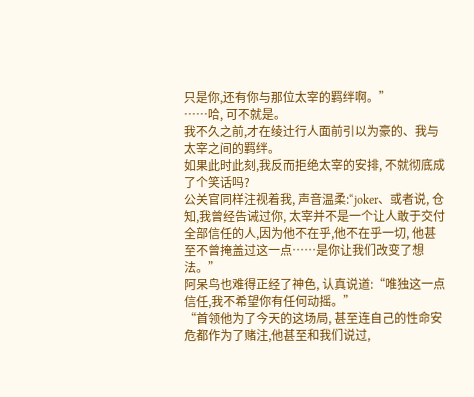只是你,还有你与那位太宰的羁绊啊。”
……哈, 可不就是。
我不久之前,才在绫辻行人面前引以为豪的、我与太宰之间的羁绊。
如果此时此刻,我反而拒绝太宰的安排, 不就彻底成了个笑话吗?
公关官同样注视着我, 声音温柔:“joker、或者说, 仓知,我曾经告诫过你, 太宰并不是一个让人敢于交付全部信任的人,因为他不在乎,他不在乎一切, 他甚至不曾掩盖过这一点……是你让我们改变了想法。”
阿呆鸟也难得正经了神色, 认真说道:“唯独这一点信任,我不希望你有任何动摇。”
“首领他为了今天的这场局, 甚至连自己的性命安危都作为了赌注,他甚至和我们说过,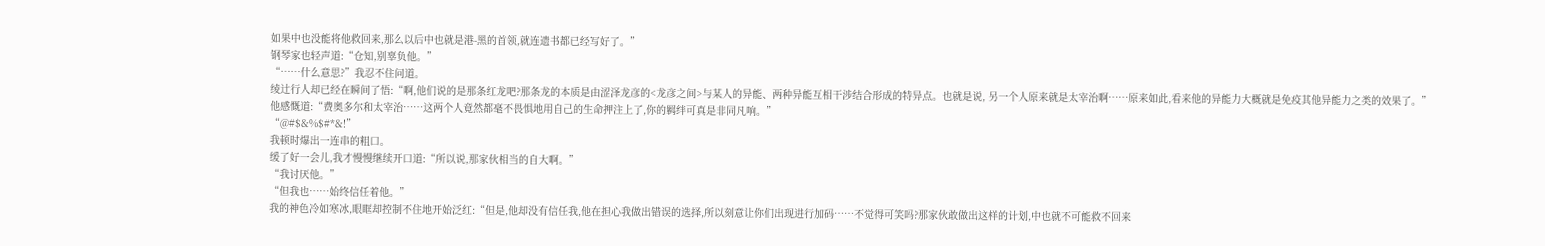如果中也没能将他救回来,那么以后中也就是港-黑的首领,就连遗书都已经写好了。”
钢琴家也轻声道:“仓知,别辜负他。”
“……什么意思?”我忍不住问道。
绫辻行人却已经在瞬间了悟:“啊,他们说的是那条红龙吧?那条龙的本质是由涩泽龙彦的<龙彦之间>与某人的异能、两种异能互相干涉结合形成的特异点。也就是说, 另一个人原来就是太宰治啊……原来如此,看来他的异能力大概就是免疫其他异能力之类的效果了。”
他感慨道:“费奥多尔和太宰治……这两个人竟然都毫不畏惧地用自己的生命押注上了,你的羁绊可真是非同凡响。”
“@#$&%$#*&!”
我顿时爆出一连串的粗口。
缓了好一会儿,我才慢慢继续开口道:“所以说,那家伙相当的自大啊。”
“我讨厌他。”
“但我也……始终信任着他。”
我的神色冷如寒冰,眼眶却控制不住地开始泛红:“但是,他却没有信任我,他在担心我做出错误的选择,所以刻意让你们出现进行加码……不觉得可笑吗?那家伙敢做出这样的计划,中也就不可能救不回来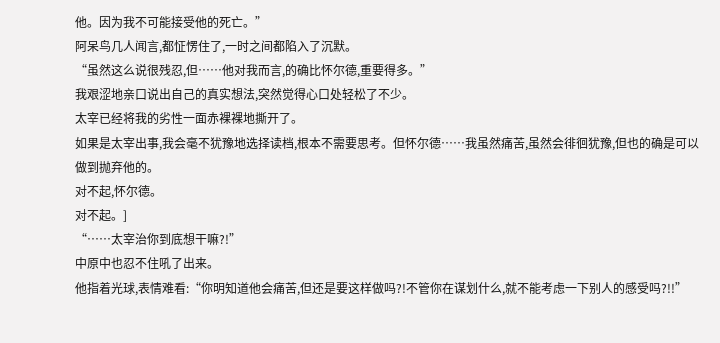他。因为我不可能接受他的死亡。”
阿呆鸟几人闻言,都怔愣住了,一时之间都陷入了沉默。
“虽然这么说很残忍,但……他对我而言,的确比怀尔德,重要得多。”
我艰涩地亲口说出自己的真实想法,突然觉得心口处轻松了不少。
太宰已经将我的劣性一面赤裸裸地撕开了。
如果是太宰出事,我会毫不犹豫地选择读档,根本不需要思考。但怀尔德……我虽然痛苦,虽然会徘徊犹豫,但也的确是可以做到抛弃他的。
对不起,怀尔德。
对不起。]
“……太宰治你到底想干嘛?!”
中原中也忍不住吼了出来。
他指着光球,表情难看:“你明知道他会痛苦,但还是要这样做吗?!不管你在谋划什么,就不能考虑一下别人的感受吗?!!”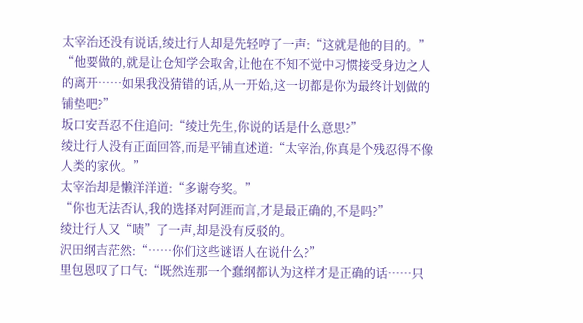太宰治还没有说话,绫辻行人却是先轻哼了一声:“这就是他的目的。”
“他要做的,就是让仓知学会取舍,让他在不知不觉中习惯接受身边之人的离开……如果我没猜错的话,从一开始,这一切都是你为最终计划做的铺垫吧?”
坂口安吾忍不住追问:“绫辻先生,你说的话是什么意思?”
绫辻行人没有正面回答,而是平铺直述道:“太宰治,你真是个残忍得不像人类的家伙。”
太宰治却是懒洋洋道:“多谢夸奖。”
“你也无法否认,我的选择对阿涯而言,才是最正确的,不是吗?”
绫辻行人又“啧”了一声,却是没有反驳的。
沢田纲吉茫然:“……你们这些谜语人在说什么?”
里包恩叹了口气:“既然连那一个蠢纲都认为这样才是正确的话……只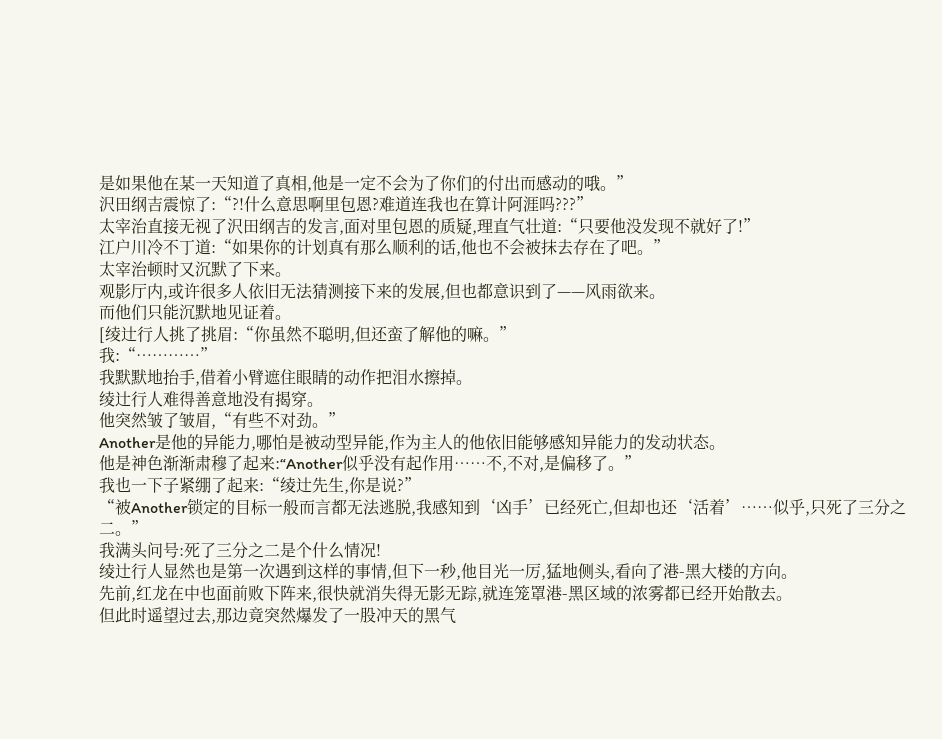是如果他在某一天知道了真相,他是一定不会为了你们的付出而感动的哦。”
沢田纲吉震惊了:“?!什么意思啊里包恩?难道连我也在算计阿涯吗???”
太宰治直接无视了沢田纲吉的发言,面对里包恩的质疑,理直气壮道:“只要他没发现不就好了!”
江户川冷不丁道:“如果你的计划真有那么顺利的话,他也不会被抹去存在了吧。”
太宰治顿时又沉默了下来。
观影厅内,或许很多人依旧无法猜测接下来的发展,但也都意识到了——风雨欲来。
而他们只能沉默地见证着。
[绫辻行人挑了挑眉:“你虽然不聪明,但还蛮了解他的嘛。”
我:“…………”
我默默地抬手,借着小臂遮住眼睛的动作把泪水擦掉。
绫辻行人难得善意地没有揭穿。
他突然皱了皱眉,“有些不对劲。”
Another是他的异能力,哪怕是被动型异能,作为主人的他依旧能够感知异能力的发动状态。
他是神色渐渐肃穆了起来:“Another似乎没有起作用……不,不对,是偏移了。”
我也一下子紧绷了起来:“绫辻先生,你是说?”
“被Another锁定的目标一般而言都无法逃脱,我感知到‘凶手’已经死亡,但却也还‘活着’……似乎,只死了三分之二。”
我满头问号:死了三分之二是个什么情况!
绫辻行人显然也是第一次遇到这样的事情,但下一秒,他目光一厉,猛地侧头,看向了港-黑大楼的方向。
先前,红龙在中也面前败下阵来,很快就消失得无影无踪,就连笼罩港-黑区域的浓雾都已经开始散去。
但此时遥望过去,那边竟突然爆发了一股冲天的黑气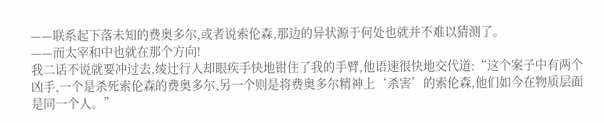——联系起下落未知的费奥多尔,或者说索伦森,那边的异状源于何处也就并不难以猜测了。
——而太宰和中也就在那个方向!
我二话不说就要冲过去,绫辻行人却眼疾手快地钳住了我的手臂,他语速很快地交代道:“这个案子中有两个凶手,一个是杀死索伦森的费奥多尔,另一个则是将费奥多尔精神上‘杀害’的索伦森,他们如今在物质层面是同一个人。”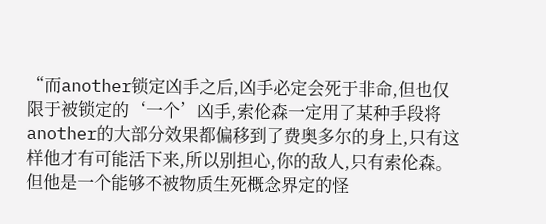“而another锁定凶手之后,凶手必定会死于非命,但也仅限于被锁定的‘一个’凶手,索伦森一定用了某种手段将another的大部分效果都偏移到了费奥多尔的身上,只有这样他才有可能活下来,所以别担心,你的敌人,只有索伦森。但他是一个能够不被物质生死概念界定的怪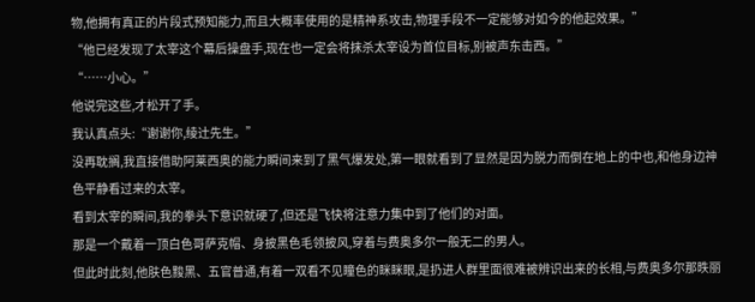物,他拥有真正的片段式预知能力,而且大概率使用的是精神系攻击,物理手段不一定能够对如今的他起效果。”
“他已经发现了太宰这个幕后操盘手,现在也一定会将抹杀太宰设为首位目标,别被声东击西。”
“……小心。”
他说完这些,才松开了手。
我认真点头:“谢谢你,绫辻先生。”
没再耽搁,我直接借助阿莱西奥的能力瞬间来到了黑气爆发处,第一眼就看到了显然是因为脱力而倒在地上的中也,和他身边神色平静看过来的太宰。
看到太宰的瞬间,我的拳头下意识就硬了,但还是飞快将注意力集中到了他们的对面。
那是一个戴着一顶白色哥萨克帽、身披黑色毛领披风,穿着与费奥多尔一般无二的男人。
但此时此刻,他肤色黢黑、五官普通,有着一双看不见瞳色的眯眯眼,是扔进人群里面很难被辨识出来的长相,与费奥多尔那昳丽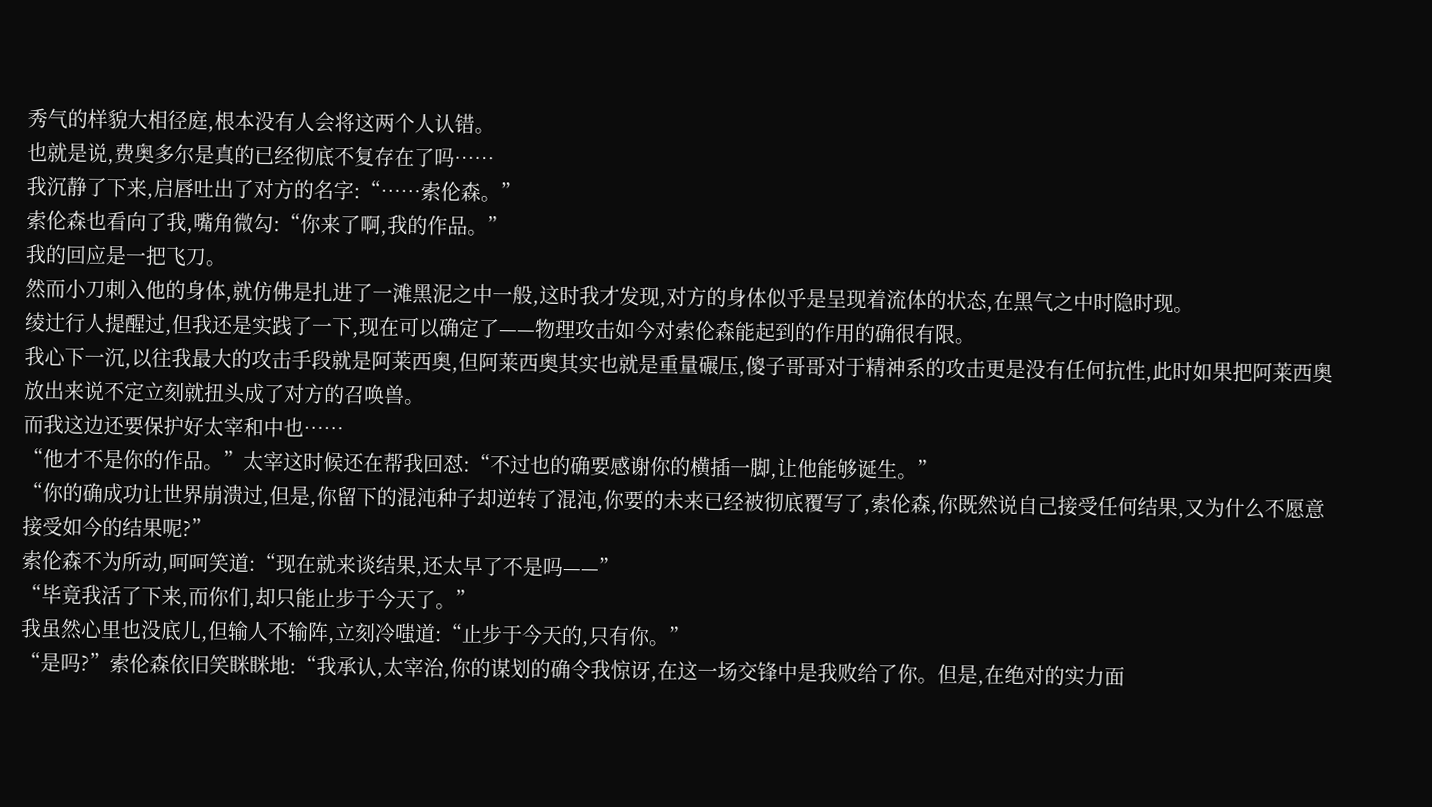秀气的样貌大相径庭,根本没有人会将这两个人认错。
也就是说,费奥多尔是真的已经彻底不复存在了吗……
我沉静了下来,启唇吐出了对方的名字:“……索伦森。”
索伦森也看向了我,嘴角微勾:“你来了啊,我的作品。”
我的回应是一把飞刀。
然而小刀刺入他的身体,就仿佛是扎进了一滩黑泥之中一般,这时我才发现,对方的身体似乎是呈现着流体的状态,在黑气之中时隐时现。
绫辻行人提醒过,但我还是实践了一下,现在可以确定了——物理攻击如今对索伦森能起到的作用的确很有限。
我心下一沉,以往我最大的攻击手段就是阿莱西奥,但阿莱西奥其实也就是重量碾压,傻子哥哥对于精神系的攻击更是没有任何抗性,此时如果把阿莱西奥放出来说不定立刻就扭头成了对方的召唤兽。
而我这边还要保护好太宰和中也……
“他才不是你的作品。”太宰这时候还在帮我回怼:“不过也的确要感谢你的横插一脚,让他能够诞生。”
“你的确成功让世界崩溃过,但是,你留下的混沌种子却逆转了混沌,你要的未来已经被彻底覆写了,索伦森,你既然说自己接受任何结果,又为什么不愿意接受如今的结果呢?”
索伦森不为所动,呵呵笑道:“现在就来谈结果,还太早了不是吗——”
“毕竟我活了下来,而你们,却只能止步于今天了。”
我虽然心里也没底儿,但输人不输阵,立刻冷嗤道:“止步于今天的,只有你。”
“是吗?”索伦森依旧笑眯眯地:“我承认,太宰治,你的谋划的确令我惊讶,在这一场交锋中是我败给了你。但是,在绝对的实力面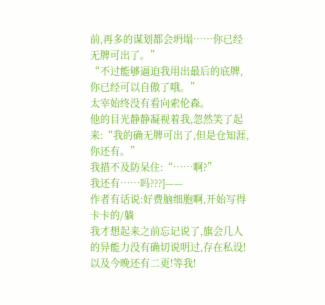前,再多的谋划都会坍塌……你已经无牌可出了。”
“不过能够逼迫我用出最后的底牌,你已经可以自傲了哦。”
太宰始终没有看向索伦森。
他的目光静静凝视着我,忽然笑了起来:“我的确无牌可出了,但是仓知涯,你还有。”
我措不及防呆住:“……啊?”
我还有……吗???]——
作者有话说:好费脑细胞啊,开始写得卡卡的/躺
我才想起来之前忘记说了,旗会几人的异能力没有确切说明过,存在私设!
以及今晚还有二更!等我!